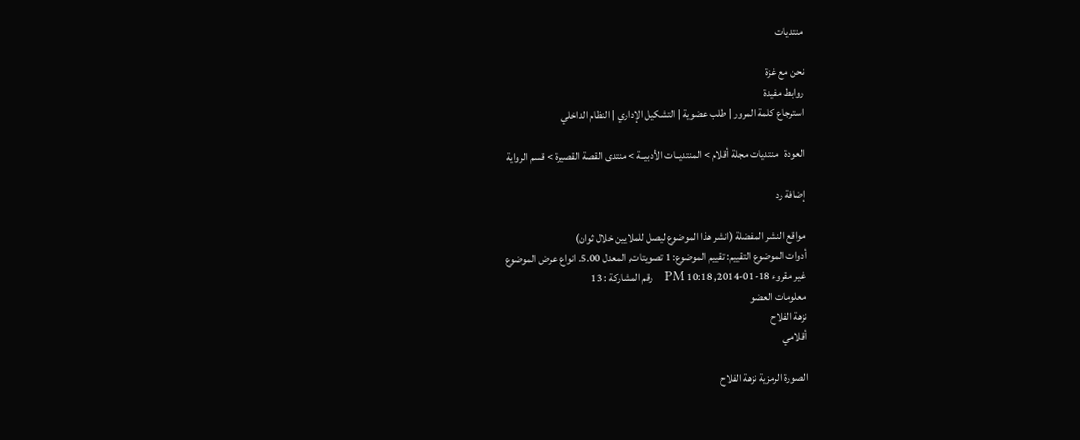منتديات

نحن مع غزة
روابط مفيدة
استرجاع كلمة المرور | طلب عضوية | التشكيل الإداري | النظام الداخلي

العودة   منتديات مجلة أقلام > المنتديــات الأدبيــة > منتدى القصة القصيرة > قسم الرواية

إضافة رد

مواقع النشر المفضلة (انشر هذا الموضوع ليصل للملايين خلال ثوان)
أدوات الموضوع التقييم: تقييم الموضوع: 1 تصويتات, المعدل 5.00. انواع عرض الموضوع
غير مقروء 18-01-2014, 10:18 PM   رقم المشاركة : 13
معلومات العضو
نزهة الفلاح
أقلامي

الصورة الرمزية نزهة الفلاح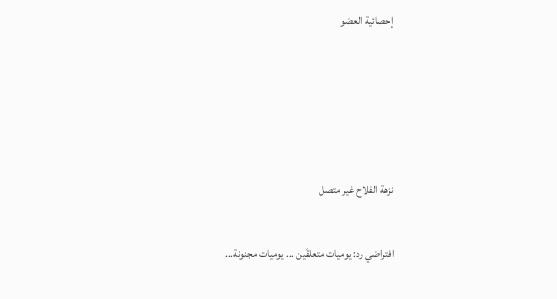إحصائية العضو







نزهة الفلاح غير متصل


افتراضي رد: يوميات متعلقَين ... يوميات مجنونة...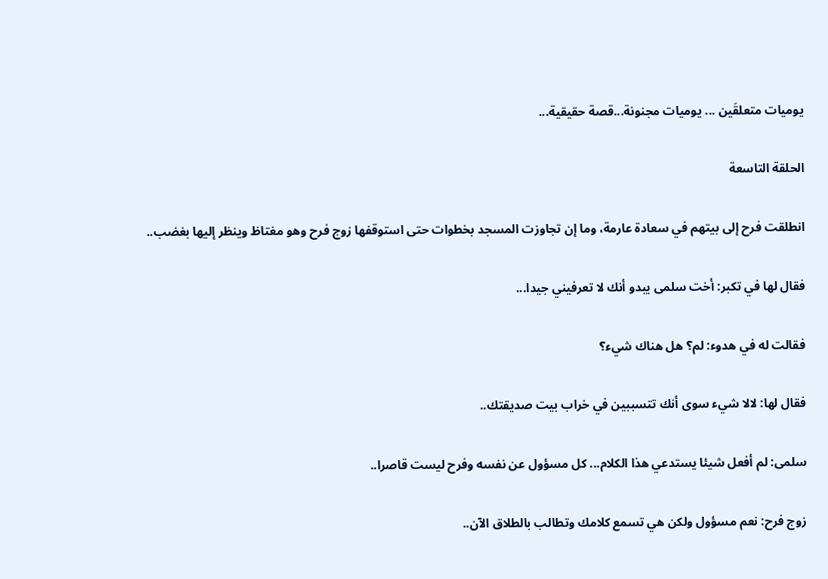يوميات متعلقَين ... يوميات مجنونة...قصة حقيقية...

الحلقة التاسعة

انطلقت فرح إلى بيتهم في سعادة عارمة، وما إن تجاوزت المسجد بخطوات حتى استوقفها زوج فرح وهو مغتاظ وينظر إليها بغضب..

فقال لها في تكبر: أخت سلمى يبدو أنك لا تعرفيني جيدا...

فقالت له في هدوء: لم؟ هل هناك شيء؟

فقال لها: لالا شيء سوى أنك تتسببين في خراب بيت صديقتك..

سلمى: لم أفعل شيئا يستدعي هذا الكلام... كل مسؤول عن نفسه وفرح ليست قاصرا..

زوج فرح: نعم مسؤول ولكن هي تسمع كلامك وتطالب بالطلاق الآن..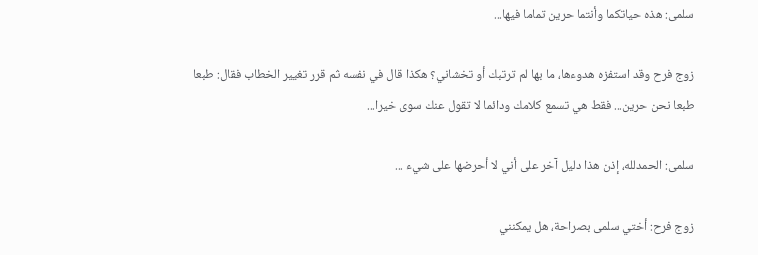سلمى: هذه حياتكما وأنتما حرين تماما فيها...

زوج فرح وقد استفزه هدوءها، ما بها لم ترتبك أو تخشاني؟ هكذا قال في نفسه ثم قرر تغيير الخطاب فقال: طبعا طبعا نحن حرين... فقط هي تسمع كلامك ودائما لا تقول عنك سوى خيرا...

سلمى: الحمدلله، إذن هذا دليل آخر على أني لا أحرضها على شيء ...

زوج فرح: أختي سلمى بصراحة، هل يمكنني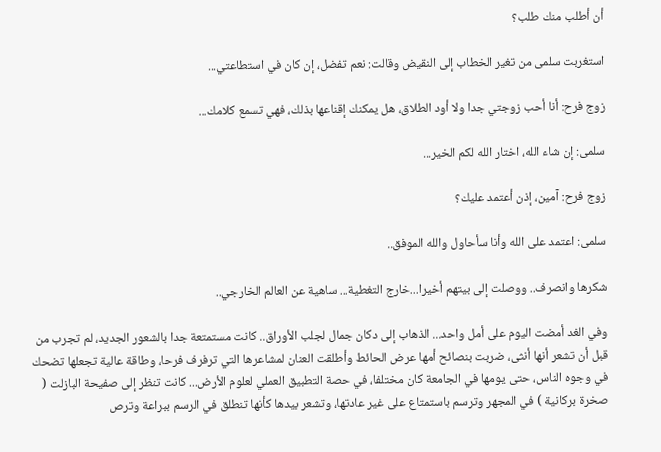أن أطلب منك طلب؟

استغربت سلمى من تغير الخطاب إلى النقيض وقالت: نعم تفضل، إن كان في استطاعتي...

زوج فرح: أنا أحب زوجتي جدا ولا أود الطلاق، هل يمكنك إقناعها بذلك، فهي تسمع كلامك...

سلمى: إن شاء الله، اختار الله لكم الخير...

زوج فرح: آمين، إذن أعتمد عليك؟

سلمى: اعتمد على الله وأنا سأحاول والله الموفق..

شكرها وانصرف.. ووصلت إلى بيتهم أخيرا...خارج التغطية... ساهية عن العالم الخارجي..

وفي الغد أمضت اليوم على أمل واحد... الذهاب إلى دكان جمال لجلب الأوراق.. كانت مستمتعة جدا بالشعور الجديد، لم تجرب من قبل أن تشعر أنها أنثى، ضربت بنصائح أمها عرض الحائط وأطلقت العنان لمشاعرها التي ترفرف فرحا، وطاقة عالية تجعلها تضحك في وجوه الناس، حتى يومها في الجامعة كان مختلفا، في حصة التطبيق العملي لعلوم الأرض... كانت تنظر إلى صفيحة البازلت ( صخرة بركانية ) في المجهر وترسم باستمتاع على غير عادتها، وتشعر بيدها كأنها تنطلق في الرسم ببراعة وترص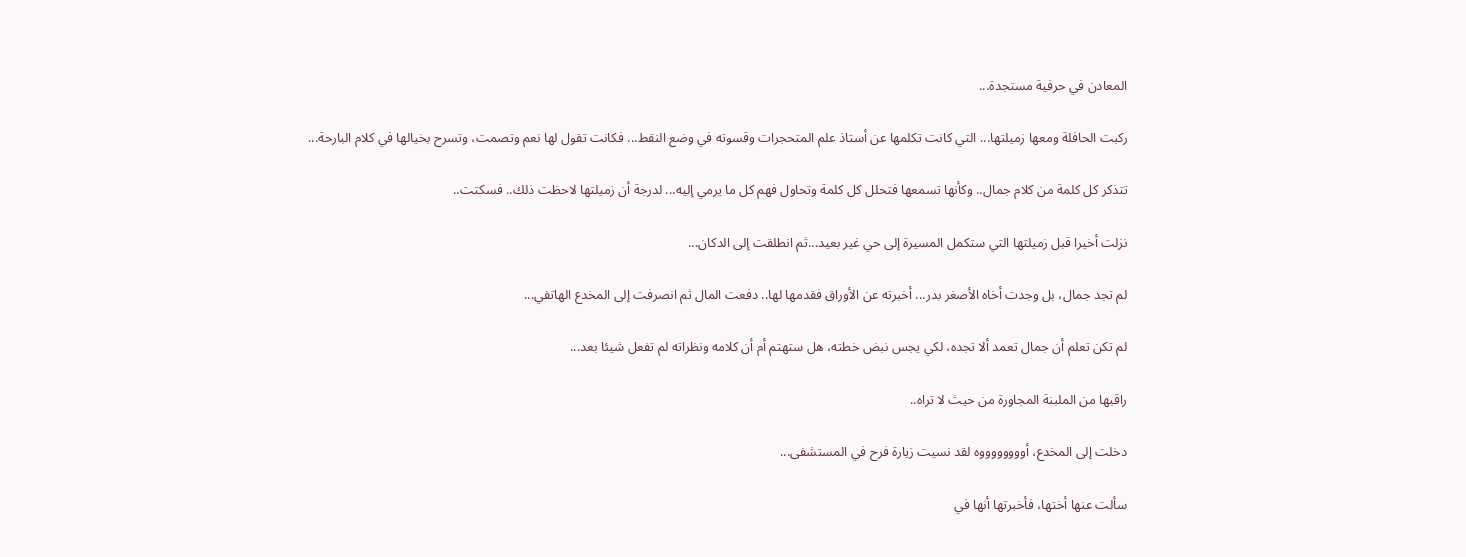المعادن في حرفية مستجدة...

ركبت الحافلة ومعها زميلتها... التي كانت تكلمها عن أستاذ علم المتحجرات وقسوته في وضع النقط... فكانت تقول لها نعم وتصمت، وتسرح بخيالها في كلام البارحة...

تتذكر كل كلمة من كلام جمال.. وكأنها تسمعها فتحلل كل كلمة وتحاول فهم كل ما يرمي إليه... لدرجة أن زميلتها لاحظت ذلك.. فسكتت..

نزلت أخيرا قبل زميلتها التي ستكمل المسيرة إلى حي غير بعيد...ثم انطلقت إلى الدكان...

لم تجد جمال، بل وجدت أخاه الأصغر بدر... أخبرته عن الأوراق فقدمها لها.. دفعت المال ثم انصرفت إلى المخدع الهاتفي...

لم تكن تعلم أن جمال تعمد ألا تجده، لكي يجس نبض خطته، هل ستهتم أم أن كلامه ونظراته لم تفعل شيئا بعد...

راقبها من الملبنة المجاورة من حيث لا تراه..

دخلت إلى المخدع، أووووووووه لقد نسيت زيارة فرح في المستشفى...

سألت عنها أختها، فأخبرتها أنها في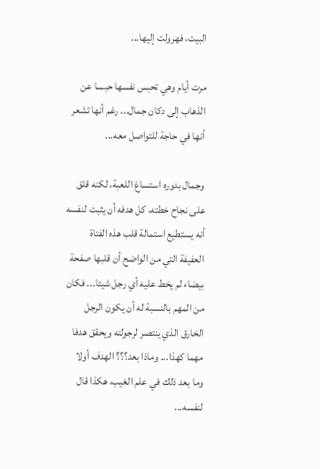البيت، فهرولت إليها...

مرت أيام وهي تحبس نفسها حبسا عن الذهاب إلى دكان جمال... رغم أنها تشعر أنها في حاجة للتواصل معه...

وجمال بدوره استساغ اللعبة، لكنه قلق على نجاح خطته، كل هدفه أن يثبت لنفسه أنه يستطيع استمالة قلب هذه الفتاة العفيفة التي من الواضح أن قلبها صفحة بيضاء لم يخط عليه أي رجل شيئا... فكان من المهم بالنسبة له أن يكون الرجل الخارق الذي ينتصر لرجولته ويحقق هدفا مهما كهذا... وماذا بعد؟؟؟ الهدف أولا وما بعد ذلك في علم الغيب، هكذا قال لنفسه...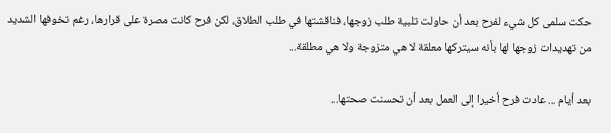حكت سلمى كل شيء لفرح بعد أن حاولت تلبية طلب زوجها، فناقشتها في طلب الطلاق، لكن فرح كانت مصرة على قرارها، رغم تخوفها الشديد من تهديدات زوجها لها بأنه سيتركها معلقة لا هي متزوجة ولا هي مطلقة...

بعد أيام ... عادت فرح أخيرا إلى العمل بعد أن تحسنت صحتها...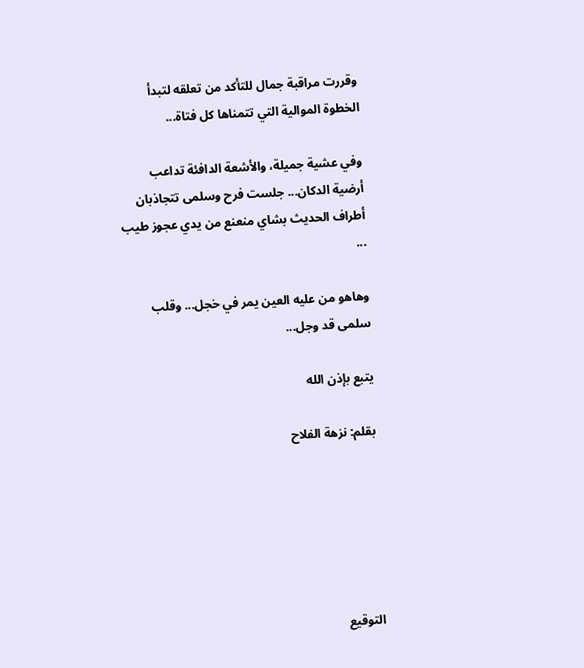وقررت مراقبة جمال للتأكد من تعلقه لتبدأ الخطوة الموالية التي تتمناها كل فتاة...

وفي عشية جميلة، والأشعة الدافئة تداعب أرضية الدكان... جلست فرح وسلمى تتجاذبان أطراف الحديث بشاي منعنع من يدي عجوز طيب ...

وهاهو من عليه العين يمر في خجل... وقلب سلمى قد وجل...

يتبع بإذن الله

بقلم: نزهة الفلاح






التوقيع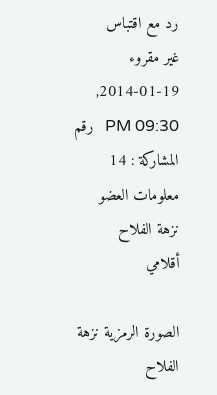رد مع اقتباس
غير مقروء 19-01-2014, 09:30 PM   رقم المشاركة : 14
معلومات العضو
نزهة الفلاح
أقلامي

الصورة الرمزية نزهة الفلاح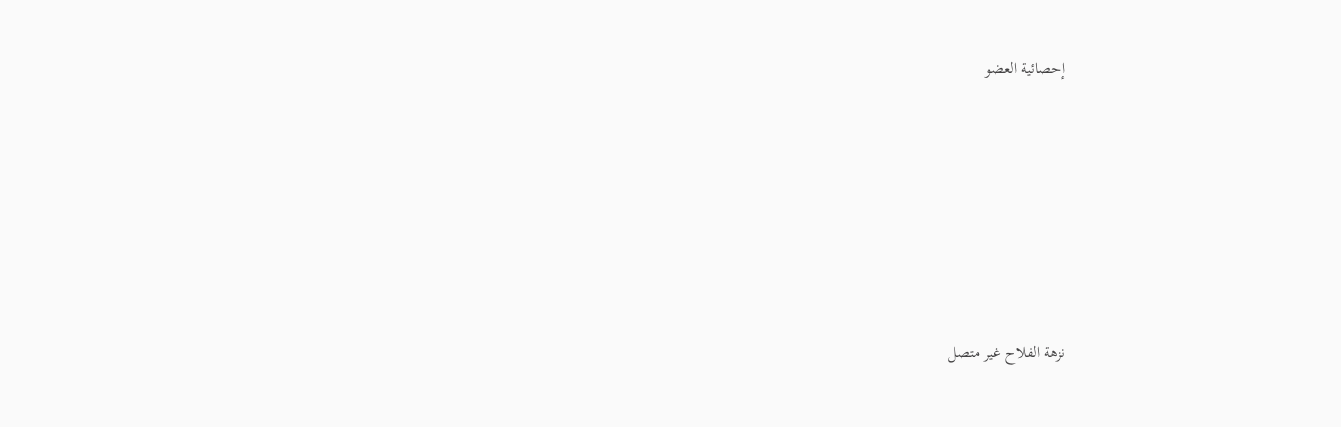إحصائية العضو







نزهة الفلاح غير متصل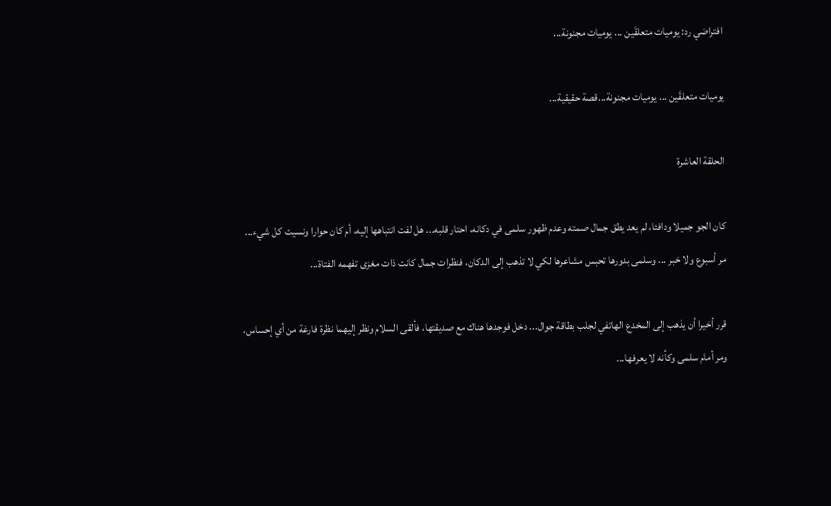افتراضي رد: يوميات متعلقَين ... يوميات مجنونة...

يوميات متعلقَين ... يوميات مجنونة...قصة حقيقية...

الحلقة العاشرة

كان الجو جميلا ودافئا، لم يعد يطق جمال صمته وعدم ظهور سلمى في دكانه، احتار قلبه... هل لفت انتباهها إليه، أم كان حوارا ونسيت كل شيء... مر أسبوع ولا خبر ... وسلمى بدورها تحبس مشاعرها لكي لا تذهب إلى الدكان، فنظرات جمال كانت ذات مغزى تفهمه الفتاة...

قرر أخيرا أن يذهب إلى المخدع الهاتفي لجلب بطاقة جوال... دخل فوجدها هناك مع صديقتها، فألقى السلام ونظر إليهما نظرة فارغة من أي إحساس، ومر أمام سلمى وكأنه لا يعرفها...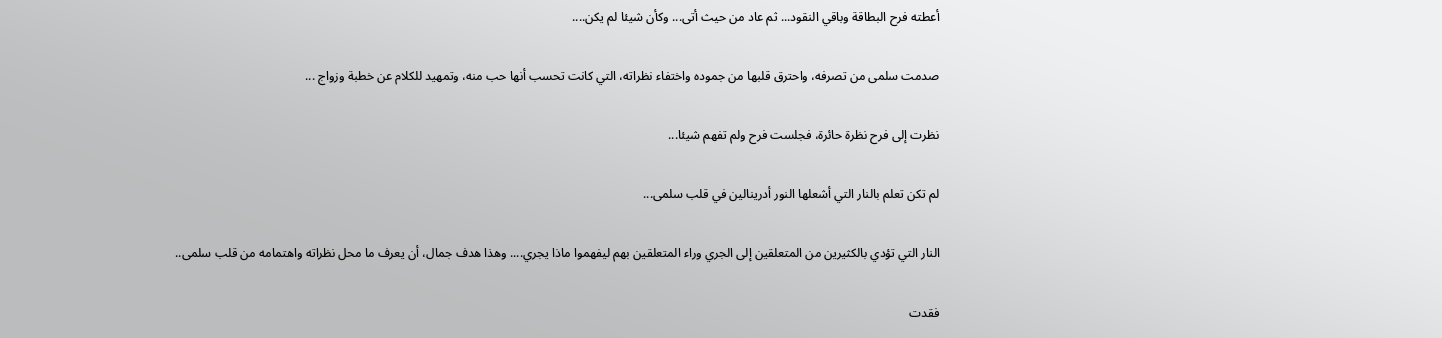أعطته فرح البطاقة وباقي النقود... ثم عاد من حيث أتى... وكأن شيئا لم يكن....

صدمت سلمى من تصرفه، واحترق قلبها من جموده واختفاء نظراته، التي كانت تحسب أنها حب منه، وتمهيد للكلام عن خطبة وزواج ...

نظرت إلى فرح نظرة حائرة، فجلست فرح ولم تفهم شيئا...

لم تكن تعلم بالنار التي أشعلها النور أدرينالين في قلب سلمى...

النار التي تؤدي بالكثيرين من المتعلقين إلى الجري وراء المتعلقين بهم ليفهموا ماذا يجري.... وهذا هدف جمال، أن يعرف ما محل نظراته واهتمامه من قلب سلمى..

فقدت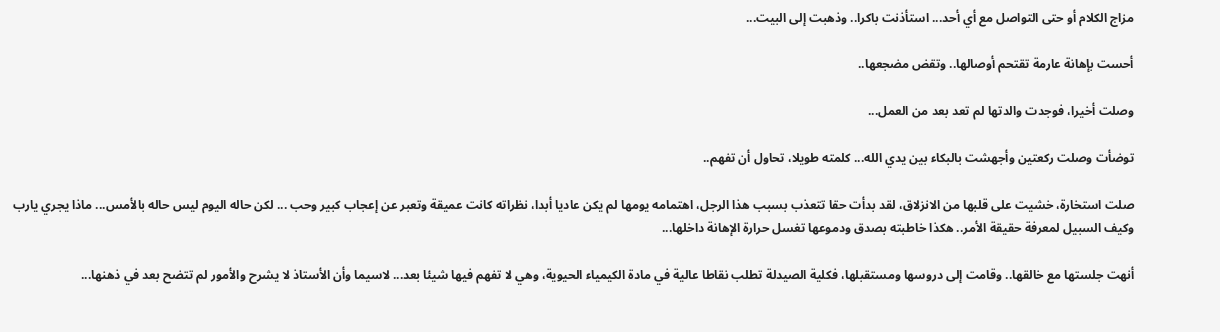مزاج الكلام أو حتى التواصل مع أي أحد... استأذنت باكرا.. وذهبت إلى البيت...

أحست بإهانة عارمة تقتحم أوصالها.. وتقض مضجعها..

وصلت أخيرا، فوجدت والدتها لم تعد بعد من العمل...

توضأت وصلت ركعتين وأجهشت بالبكاء بين يدي الله... كلمته طويلا، تحاول أن تفهم..

صلت استخارة، خشيت على قلبها من الانزلاق، لقد بدأت حقا تتعذب بسبب هذا الرجل، اهتمامه يومها لم يكن عاديا أبدا، نظراته كانت عميقة وتعبر عن إعجاب كبير وحب ... لكن حاله اليوم ليس حاله بالأمس... ماذا يجري يارب وكيف السبيل لمعرفة حقيقة الأمر.. هكذا خاطبته بصدق ودموعها تغسل حرارة الإهانة داخلها...

أنهت جلستها مع خالقها.. وقامت إلى دروسها ومستقبلها، فكلية الصيدلة تطلب نقاطا عالية في مادة الكيمياء الحيوية، وهي لا تفهم فيها شيئا بعد... لاسيما وأن الأستاذ لا يشرح والأمور لم تتضح بعد في ذهنها...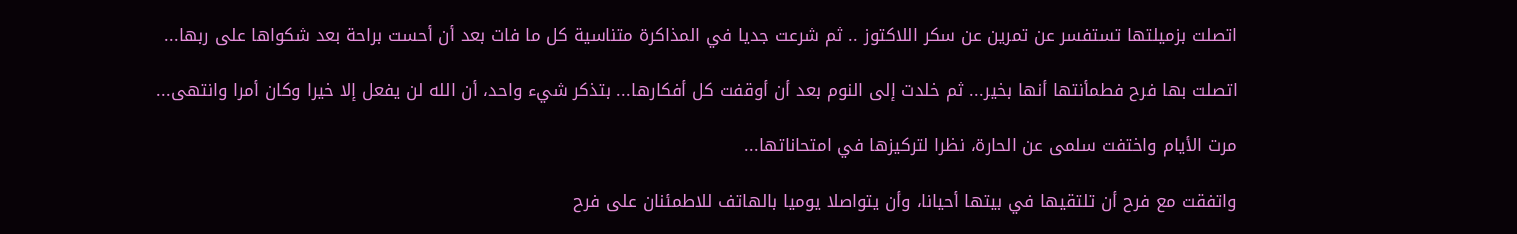اتصلت بزميلتها تستفسر عن تمرين عن سكر اللاكتوز .. ثم شرعت جديا في المذاكرة متناسية كل ما فات بعد أن أحست براحة بعد شكواها على ربها...

اتصلت بها فرح فطمأنتها أنها بخير... ثم خلدت إلى النوم بعد أن أوقفت كل أفكارها... بتذكر شيء واحد، أن الله لن يفعل إلا خيرا وكان أمرا وانتهى...

مرت الأيام واختفت سلمى عن الحارة، نظرا لتركيزها في امتحاناتها...

واتفقت مع فرح أن تلتقيها في بيتها أحيانا، وأن يتواصلا يوميا بالهاتف للاطمئنان على فرح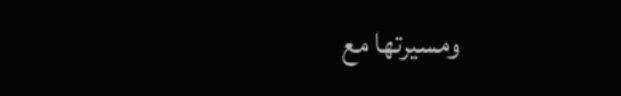ومسيرتها مع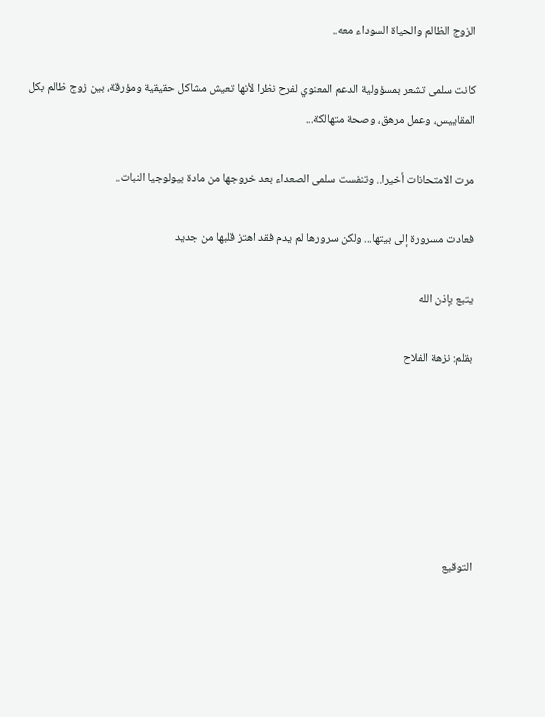الزوج الظالم والحياة السوداء معه..

كانت سلمى تشعر بمسؤولية الدعم المعنوي لفرح نظرا لأنها تعيش مشاكل حقيقية ومؤرقة، بين زوج ظالم بكل المقاييس، وعمل مرهق، وصحة متهالكة...

مرت الامتحانات أخيرا.. وتنفست سلمى الصعداء بعد خروجها من مادة بيولوجيا النبات..

فعادت مسرورة إلى بيتها... ولكن سرورها لم يدم فقد اهتز قلبها من جديد

يتبع بإذن الله

بقلم: نزهة الفلاح






التوقيع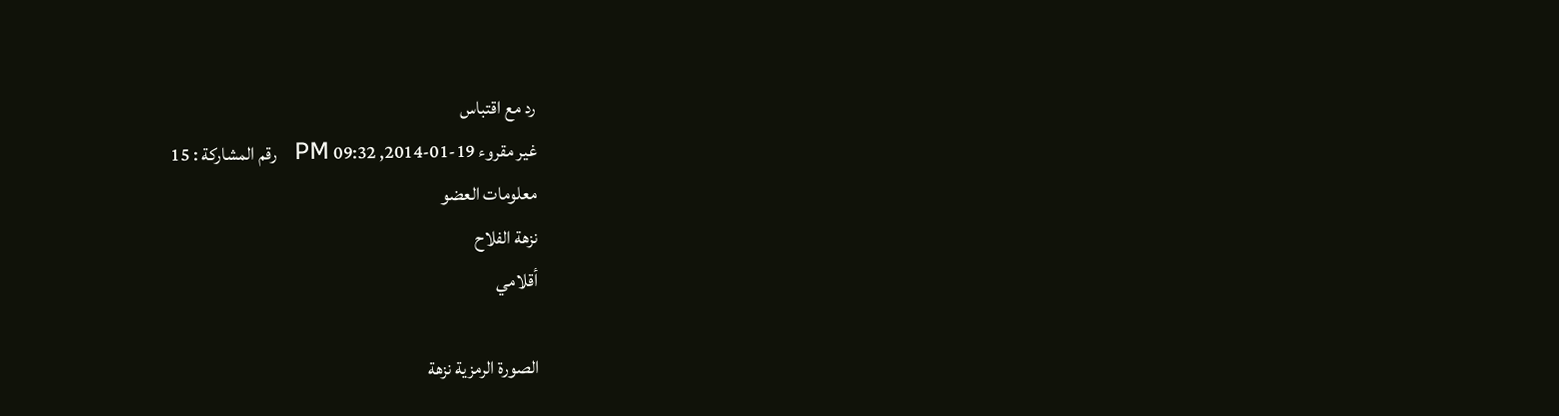رد مع اقتباس
غير مقروء 19-01-2014, 09:32 PM   رقم المشاركة : 15
معلومات العضو
نزهة الفلاح
أقلامي

الصورة الرمزية نزهة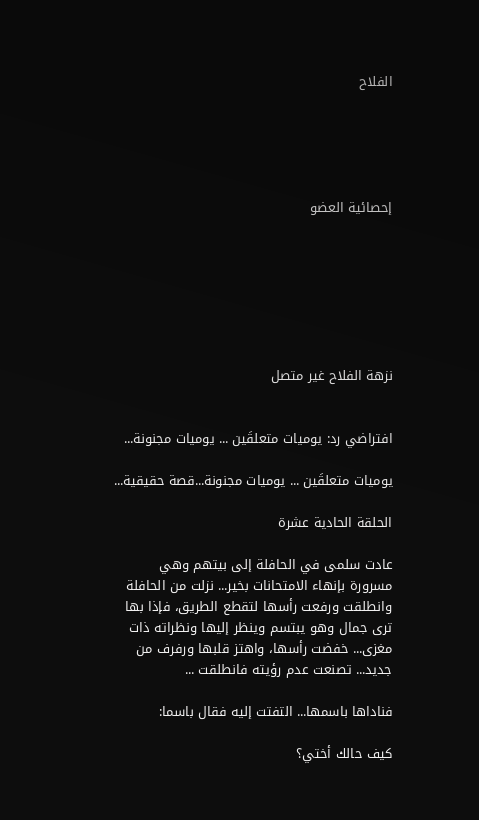الفلاح





إحصائية العضو







نزهة الفلاح غير متصل


افتراضي رد: يوميات متعلقَين ... يوميات مجنونة...

يوميات متعلقَين ... يوميات مجنونة...قصة حقيقية...

الحلقة الحادية عشرة

عادت سلمى في الحافلة إلى بيتهم وهي مسرورة بإنهاء الامتحانات بخير... نزلت من الحافلة وانطلقت ورفعت رأسها لتقطع الطريق، فإذا بها ترى جمال وهو يبتسم وينظر إليها ونظراته ذات مغزى... خفضت رأسها، واهتز قلبها ورفرف من جديد... تصنعت عدم رؤيته فانطلقت ...

فناداها باسمها... التفتت إليه فقال باسما:

كيف حالك أختي؟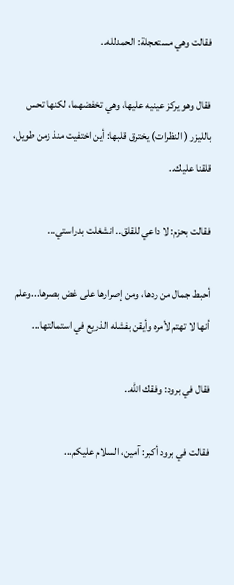فقالت وهي مستعجلة: الحمدلله..

فقال وهو يركز عينيه عليها، وهي تخفضهما، لكنها تحس بالليزر ( النظرات) يخترق قلبها: أين اختفيت منذ زمن طويل، قلقنا عليك..

فقالت بحزم: لا داعي للقلق.. انشغلت بدراستي...

أحبط جمال من ردها، ومن إصرارها على غض بصرها...وعلم أنها لا تهتم لأمره وأيقن بفشله الذريع في استمالتها...

فقال في برود: وفقك الله..

فقالت في برود أكبر: آمين، السلام عليكم...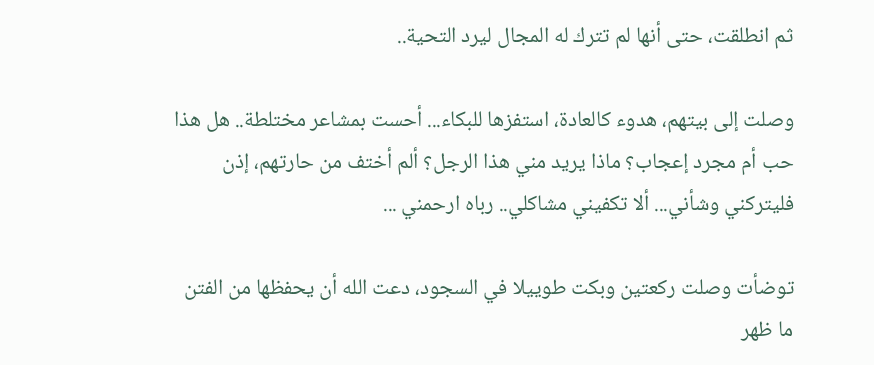ثم انطلقت، حتى أنها لم تترك له المجال ليرد التحية..

وصلت إلى بيتهم، هدوء كالعادة، استفزها للبكاء... أحست بمشاعر مختلطة.. هل هذا حب أم مجرد إعجاب؟ ماذا يريد مني هذا الرجل؟ ألم أختف من حارتهم، إذن فليتركني وشأني... ألا تكفيني مشاكلي.. رباه ارحمني ...

توضأت وصلت ركعتين وبكت طوييلا في السجود، دعت الله أن يحفظها من الفتن ما ظهر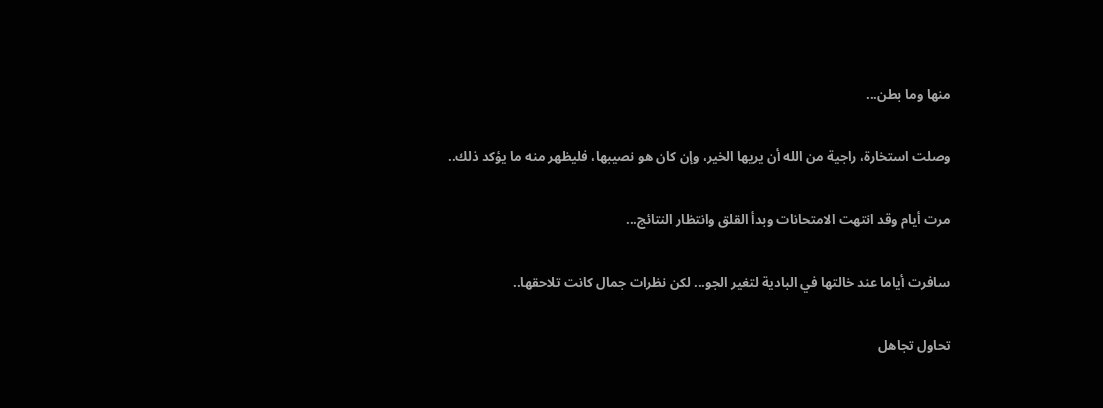منها وما بطن...

وصلت استخارة، راجية من الله أن يريها الخير، وإن كان هو نصيبها، فليظهر منه ما يؤكد ذلك..

مرت أيام وقد انتهت الامتحانات وبدأ القلق وانتظار النتائج...

سافرت أياما عند خالتها في البادية لتغير الجو... لكن نظرات جمال كانت تلاحقها..

تحاول تجاهل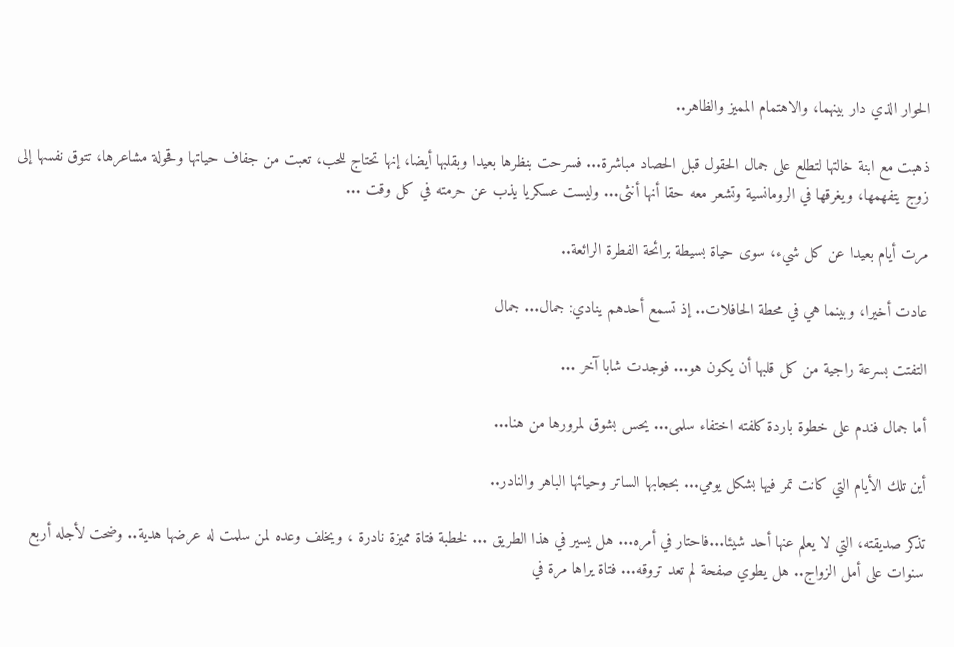الحوار الذي دار بينهما، والاهتمام المميز والظاهر..

ذهبت مع ابنة خالتها لتطلع على جمال الحقول قبل الحصاد مباشرة... فسرحت بنظرها بعيدا وبقلبها أيضا، إنها تحتاج للحب، تعبت من جفاف حياتها وقحولة مشاعرها، تتوق نفسها إلى زوج يتفهمها، ويغرقها في الرومانسية وتشعر معه حقا أنها أنثى... وليست عسكريا يذب عن حرمته في كل وقت ...

مرت أيام بعيدا عن كل شيء، سوى حياة بسيطة برائحة الفطرة الرائعة..

عادت أخيرا، وبينما هي في محطة الحافلات.. إذ تسمع أحدهم ينادي: جمال... جمال

التفتت بسرعة راجية من كل قلبها أن يكون هو... فوجدت شابا آخر ...

أما جمال فندم على خطوة باردة كلفته اختفاء سلمى... يحس بشوق لمرورها من هنا...

أين تلك الأيام التي كانت تمر فيها بشكل يومي... بحجابها الساتر وحيائها الباهر والنادر..

تذكر صديقته، التي لا يعلم عنها أحد شيئا...فاحتار في أمره... هل يسير في هذا الطريق ... لخطبة فتاة مميزة نادرة ، ويخلف وعده لمن سلمت له عرضها هدية.. وضحت لأجله أربع سنوات على أمل الزواج.. هل يطوي صفحة لم تعد تروقه... فتاة يراها مرة في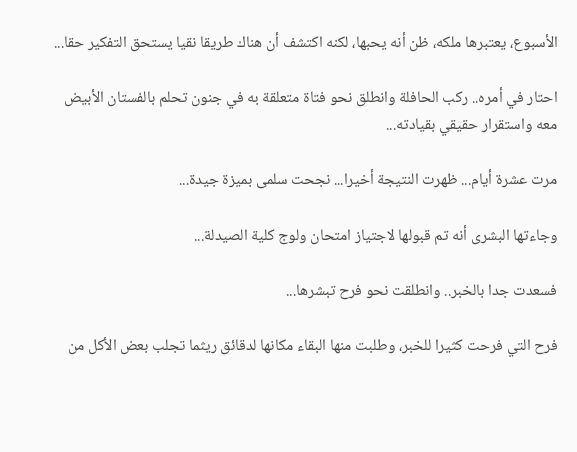الأسبوع، يعتبرها ملكه، ظن أنه يحبها، لكنه اكتشف أن هناك طريقا نقيا يستحق التفكير حقا...

احتار في أمره.. ركب الحافلة وانطلق نحو فتاة متعلقة به في جنون تحلم بالفستان الأبيض معه واستقرار حقيقي بقيادته...

مرت عشرة أيام... ظهرت النتيجة أخيرا... نجحت سلمى بميزة جيدة...

وجاءتها البشرى أنه تم قبولها لاجتياز امتحان ولوج كلية الصيدلة...

فسعدت جدا بالخبر.. وانطلقت نحو فرح تبشرها...

فرح التي فرحت كثيرا للخبر، وطلبت منها البقاء مكانها لدقائق ريثما تجلب بعض الأكل من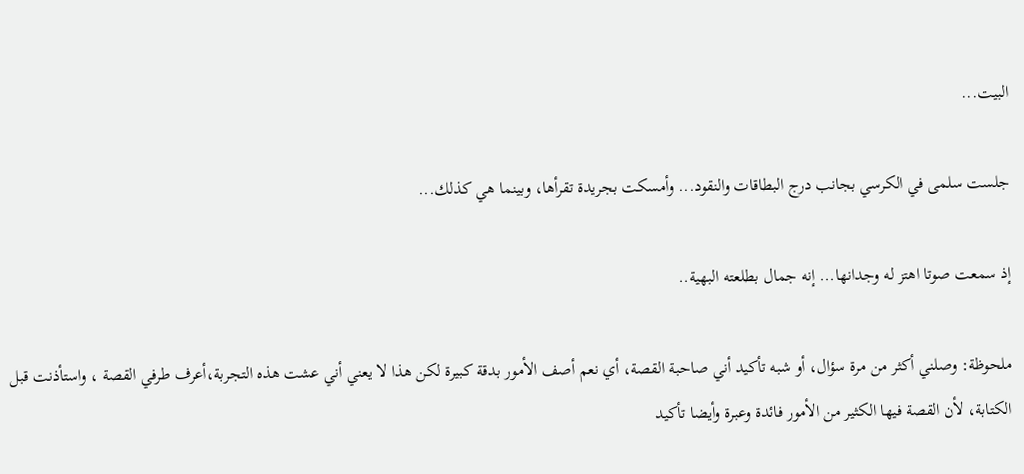البيت...

جلست سلمى في الكرسي بجانب درج البطاقات والنقود... وأمسكت بجريدة تقرأها، وبينما هي كذلك...

إذ سمعت صوتا اهتز له وجدانها... إنه جمال بطلعته البهية..

ملحوظة: وصلني أكثر من مرة سؤال، أو شبه تأكيد أني صاحبة القصة، أي نعم أصف الأمور بدقة كبيرة لكن هذا لا يعني أني عشت هذه التجربة،أعرف طرفي القصة ، واستأذنت قبل الكتابة، لأن القصة فيها الكثير من الأمور فائدة وعبرة وأيضا تأكيد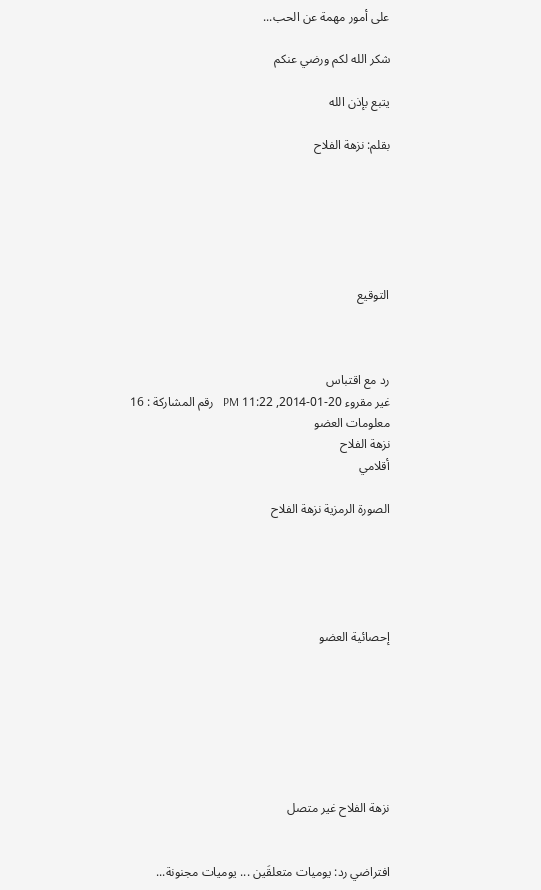على أمور مهمة عن الحب...

شكر الله لكم ورضي عنكم

يتبع بإذن الله

بقلم: نزهة الفلاح






التوقيع



رد مع اقتباس
غير مقروء 20-01-2014, 11:22 PM   رقم المشاركة : 16
معلومات العضو
نزهة الفلاح
أقلامي

الصورة الرمزية نزهة الفلاح





إحصائية العضو







نزهة الفلاح غير متصل


افتراضي رد: يوميات متعلقَين ... يوميات مجنونة...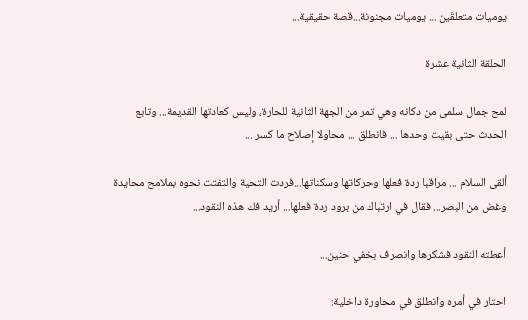يوميات متعلقَين ... يوميات مجنونة...قصة حقيقية...

الحلقة الثانية عشرة

لمح جمال سلمى من دكانه وهي تمر من الجهة الثانية للحارة، وليس كعادتها القديمة... وتابع الحدث حتى بقيت وحدها ... فانطلق ... محاولا إصلاح ما كسر ...

ألقى السلام ... مراقبا ردة فعلها وحركاتها وسكناتها...فردت التحية والتفتت نحوه بملامح محايدة وغض من البصر... فقال في ارتباك من برود ردة فعلها... أريد فك هذه النقود...

أعطته النقود فشكرها وانصرف بخفي حنين...

احتار في أمره وانطلق في محاورة داخلية: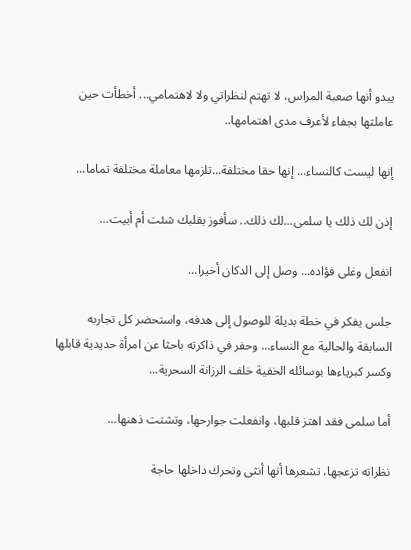يبدو أنها صعبة المراس، لا تهتم لنظراتي ولا لاهتمامي... أخطأت حين عاملتها بجفاء لأعرف مدى اهتمامها..

إنها ليست كالنساء... إنها حقا مختلفة...تلزمها معاملة مختلفة تماما...

إذن لك ذلك يا سلمى...لك ذلك.. سأفوز بقلبك شئت أم أبيت...

انفعل وغلى فؤاده... وصل إلى الدكان أخيرا...

جلس يفكر في خطة بديلة للوصول إلى هدفه، واستحضر كل تجاربه السابقة والحالية مع النساء... وحفر في ذاكرته باحثا عن امرأة حديدية قابلها وكسر كبرياءها بوسائله الخفية خلف الرزانة السحرية...

أما سلمى فقد اهتز قلبها، وانفعلت جوارحها، وتشتت ذهنها...

نظراته تزعجها، تشعرها أنها أنثى وتحرك داخلها حاجة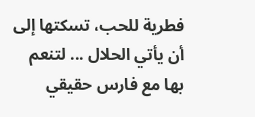فطرية للحب، تسكتها إلى أن يأتي الحلال ... لتنعم بها مع فارس حقيقي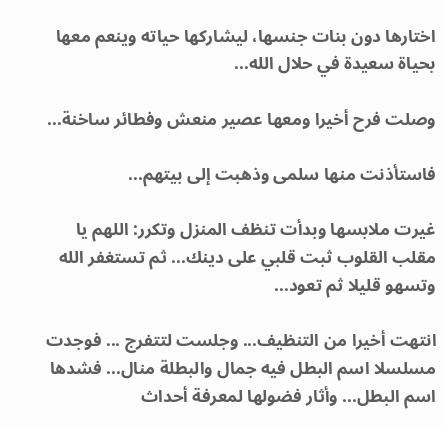اختارها دون بنات جنسها، ليشاركها حياته وينعم معها بحياة سعيدة في حلال الله...

وصلت فرح أخيرا ومعها عصير منعش وفطائر ساخنة...

فاستأذنت منها سلمى وذهبت إلى بيتهم...

غيرت ملابسها وبدأت تنظف المنزل وتكرر: اللهم يا مقلب القلوب ثبت قلبي على دينك... ثم تستغفر الله وتسهو قليلا ثم تعود...

انتهت أخيرا من التنظيف... وجلست لتتفرج ... فوجدت مسلسلا اسم البطل فيه جمال والبطلة منال... فشدها اسم البطل... وأثار فضولها لمعرفة أحداث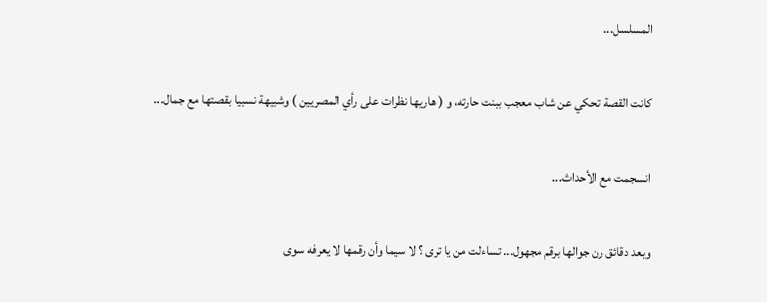المسلسل...

كانت القصة تحكي عن شاب معجب ببنت حارته، و ( هاريها نظرات على رأي المصريين ) وشبيهة نسبيا بقصتها مع جمال...

انسجمت مع الأحداث...

وبعد دقائق رن جوالها برقم مجهول... تساءلت من يا ترى ؟ لا سيما وأن رقمها لا يعرفه سوى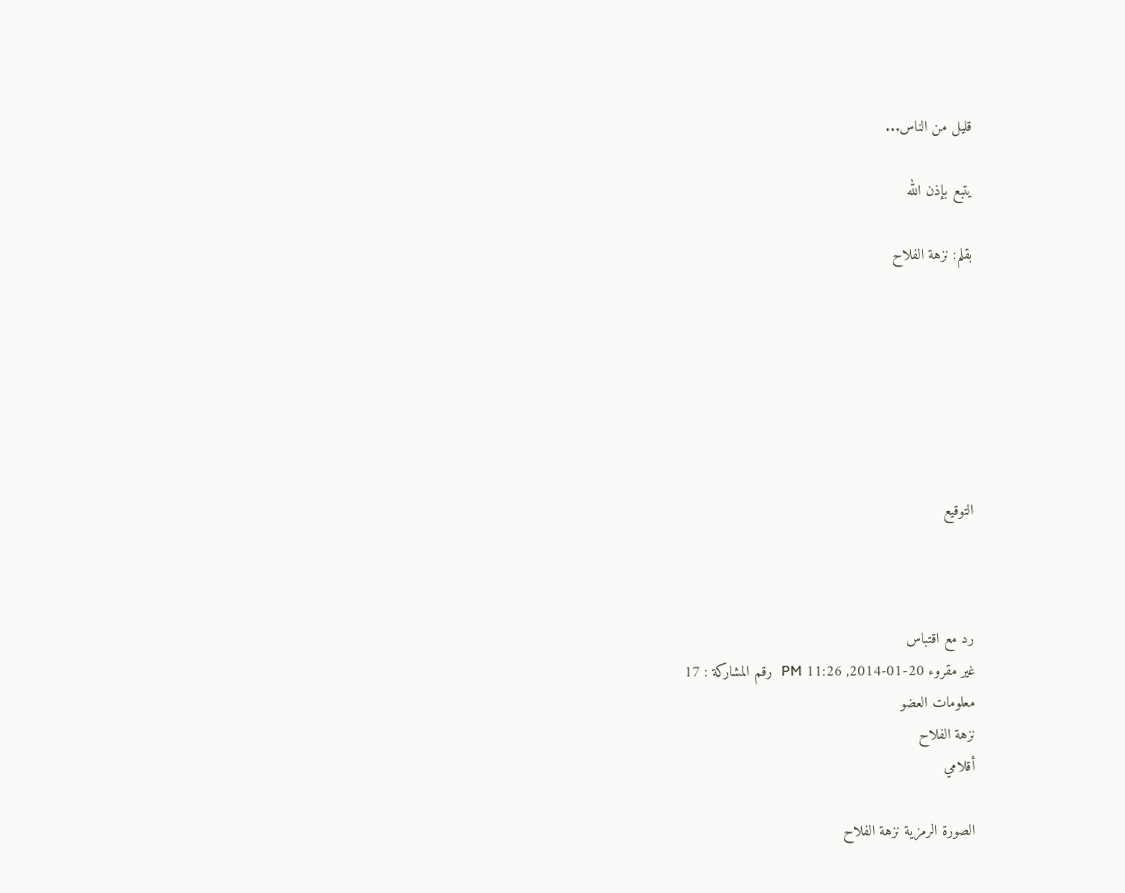قليل من الناس...

يتبع بإذن الله

بقلم: نزهة الفلاح







التوقيع



رد مع اقتباس
غير مقروء 20-01-2014, 11:26 PM   رقم المشاركة : 17
معلومات العضو
نزهة الفلاح
أقلامي

الصورة الرمزية نزهة الفلاح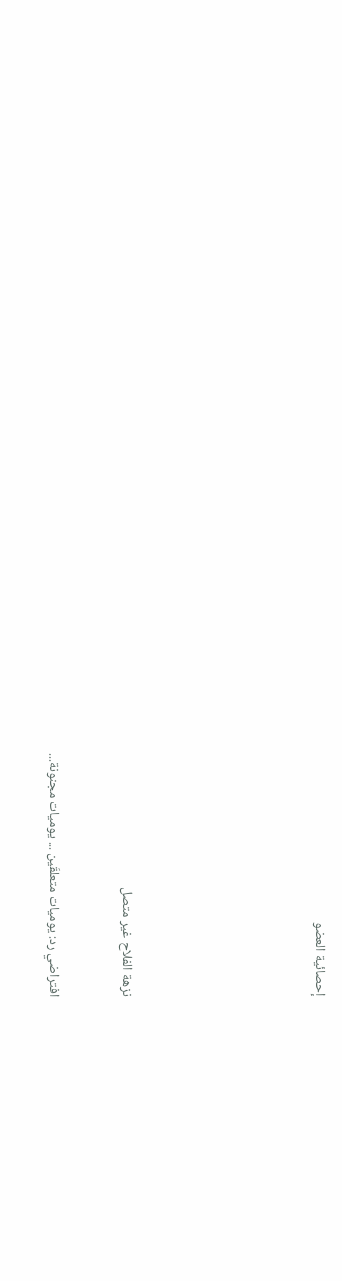إحصائية العضو







نزهة الفلاح غير متصل


افتراضي رد: يوميات متعلقَين ... يوميات مجنونة...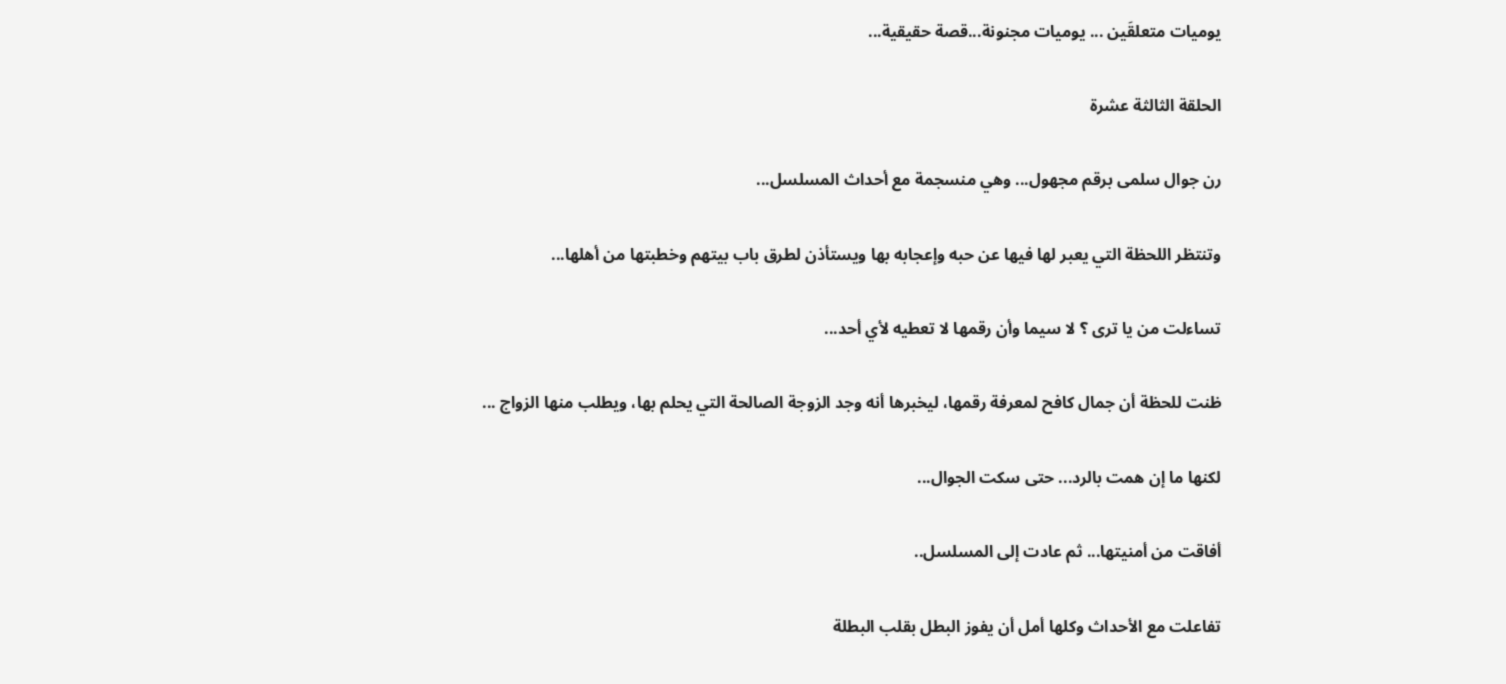يوميات متعلقَين ... يوميات مجنونة...قصة حقيقية...

الحلقة الثالثة عشرة

رن جوال سلمى برقم مجهول... وهي منسجمة مع أحداث المسلسل...

وتنتظر اللحظة التي يعبر لها فيها عن حبه وإعجابه بها ويستأذن لطرق باب بيتهم وخطبتها من أهلها...

تساءلت من يا ترى ؟ لا سيما وأن رقمها لا تعطيه لأي أحد...

ظنت للحظة أن جمال كافح لمعرفة رقمها، ليخبرها أنه وجد الزوجة الصالحة التي يحلم بها، ويطلب منها الزواج ...

لكنها ما إن همت بالرد... حتى سكت الجوال...

أفاقت من أمنيتها... ثم عادت إلى المسلسل..

تفاعلت مع الأحداث وكلها أمل أن يفوز البطل بقلب البطلة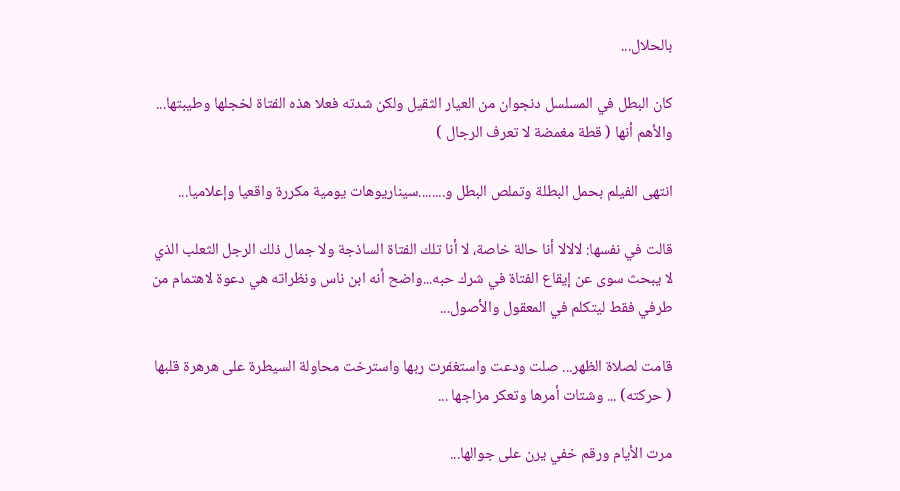بالحلال...

كان البطل في المسلسل دنجوان من العيار الثقيل ولكن شدته فعلا هذه الفتاة لخجلها وطيبتها... والأهم أنها ( قطة مغمضة لا تعرف الرجال )

انتهى الفيلم بحمل البطلة وتملص البطل و........سيناريوهات يومية مكررة واقعيا وإعلاميا...

قالت في نفسها: لالالا أنا حالة خاصة، لا أنا تلك الفتاة الساذجة ولا جمال ذلك الرجل الثعلب الذي لا يبحث سوى عن إيقاع الفتاة في شرك حبه...واضح أنه ابن ناس ونظراته هي دعوة لاهتمام من طرفي فقط ليتكلم في المعقول والأصول...

قامت لصلاة الظهر... صلت ودعت واستغفرت ربها واسترخت محاولة السيطرة على هرهرة قلبها ( حركته) ... وشتات أمرها وتعكر مزاجها ...

مرت الأيام ورقم خفي يرن على جوالها...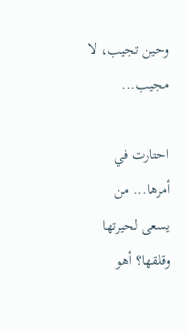وحين تجيب، لا مجيب...

احتارت في أمرها... من يسعى لحيرتها وقلقها؟ أهو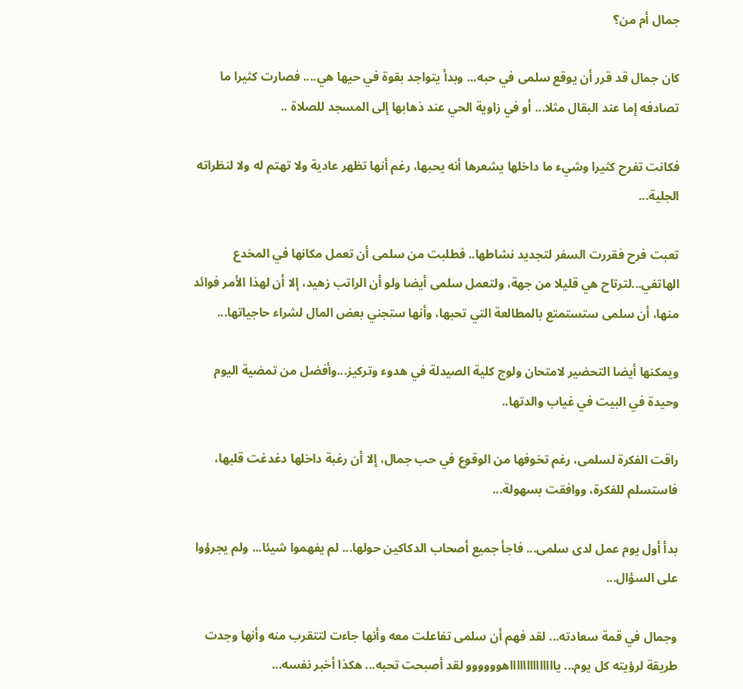جمال أم من؟

كان جمال قد قرر أن يوقع سلمى في حبه... وبدأ يتواجد بقوة في حيها هي.... فصارت كثيرا ما تصادفه إما عند البقال مثلا... أو في زاوية الحي عند ذهابها إلى المسجد للصلاة ..

فكانت تفرح كثيرا وشيء ما داخلها يشعرها أنه يحبها، رغم أنها تظهر عادية ولا تهتم له ولا لنظراته الجلية...

تعبت فرح فقررت السفر لتجديد نشاطها.. فطلبت من سلمى أن تعمل مكانها في المخدع الهاتفي...لترتاح هي قليلا من جهة، ولتعمل سلمى أيضا ولو أن الراتب زهيد، إلا أن لهذا الأمر فوائد منها، أن سلمى ستستمتع بالمطالعة التي تحبها، وأنها ستجني بعض المال لشراء حاجياتها...

ويمكنها أيضا التحضير لامتحان ولوج كلية الصيدلة في هدوء وتركيز...وأفضل من تمضية اليوم وحيدة في البيت في غياب والدتها..

راقت الفكرة لسلمى، رغم تخوفها من الوقوع في حب جمال، إلا أن رغبة داخلها دغدغت قلبها، فاستسلم للفكرة، ووافقت بسهولة...

بدأ أول يوم عمل لدى سلمى... فاجأ جميع أصحاب الدكاكين حولها... لم يفهموا شيئا... ولم يجرؤوا على السؤال...

وجمال في قمة سعادته... لقد فهم أن سلمى تفاعلت معه وأنها جاءت لتتقرب منه وأنها وجدت طريقة لرؤيته كل يوم... يااااااااااااااهوووووو لقد أصبحت تحبه... هكذا أخبر نفسه...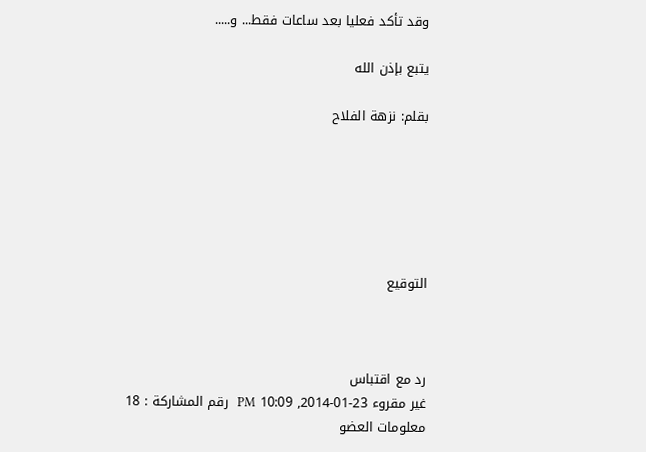وقد تأكد فعليا بعد ساعات فقط... و.....

يتبع بإذن الله

بقلم: نزهة الفلاح






التوقيع



رد مع اقتباس
غير مقروء 23-01-2014, 10:09 PM   رقم المشاركة : 18
معلومات العضو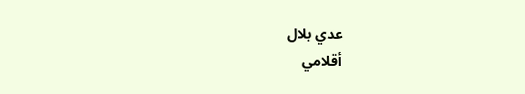عدي بلال
أقلامي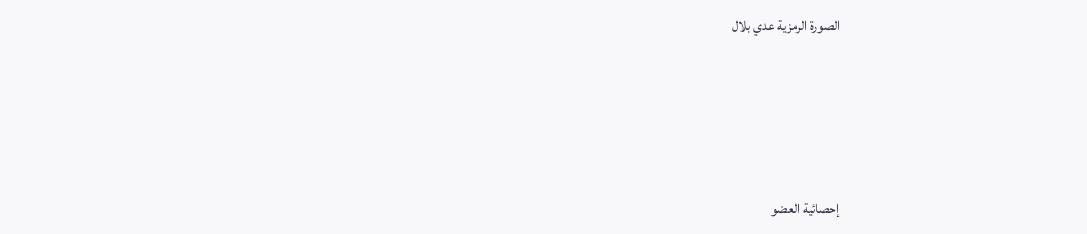الصورة الرمزية عدي بلال





إحصائية العضو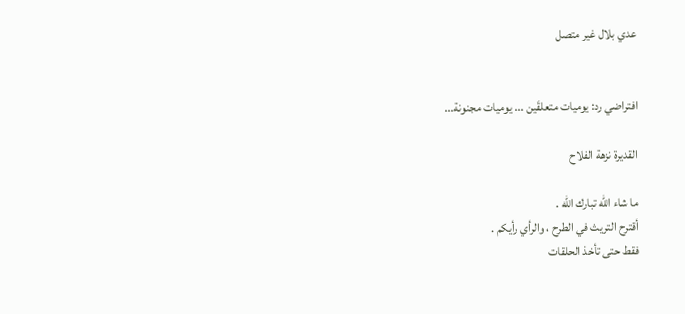عدي بلال غير متصل


افتراضي رد: يوميات متعلقَين ... يوميات مجنونة...

القديرة نزهة الفلاح

ما شاء الله تبارك الله .
أقترح التريث في الطرح ، والرأي رأيكم .
فقط حتى تأخذ الحلقات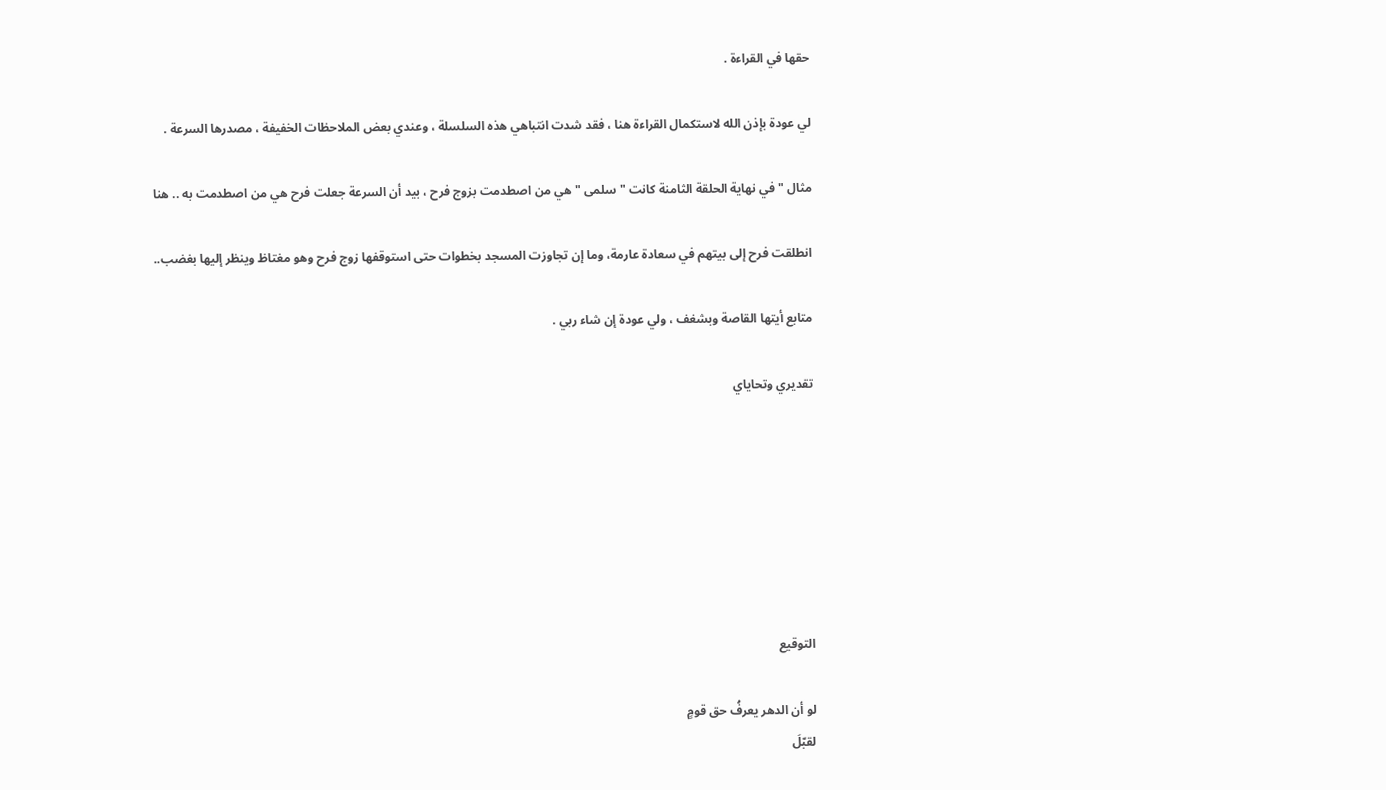حقها في القراءة .

لي عودة بإذن الله لاستكمال القراءة هنا ، فقد شدت انتباهي هذه السلسلة ، وعندي بعض الملاحظات الخفيفة ، مصدرها السرعة .

مثال " في نهاية الحلقة الثامنة كانت " سلمى " هي من اصطدمت بزوج فرح ، بيد أن السرعة جعلت فرح هي من اصطدمت به .. هنا

انطلقت فرح إلى بيتهم في سعادة عارمة، وما إن تجاوزت المسجد بخطوات حتى استوقفها زوج فرح وهو مغتاظ وينظر إليها بغضب..

متابع أيتها القاصة وبشغف ، ولي عودة إن شاء ربي .

تقديري وتحاياي







التوقيع

لو أن الدهر يعرفُ حق قومٍ
لقبّلَ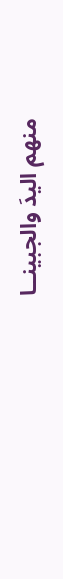منهم اليدَ والجبينــا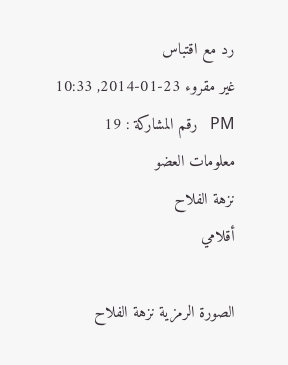رد مع اقتباس
غير مقروء 23-01-2014, 10:33 PM   رقم المشاركة : 19
معلومات العضو
نزهة الفلاح
أقلامي

الصورة الرمزية نزهة الفلاح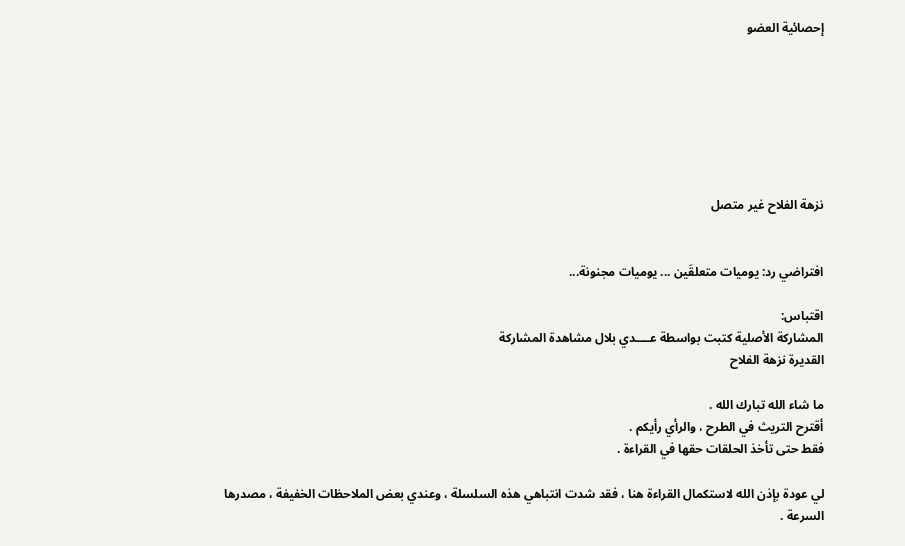إحصائية العضو







نزهة الفلاح غير متصل


افتراضي رد: يوميات متعلقَين ... يوميات مجنونة...

اقتباس:
المشاركة الأصلية كتبت بواسطة عــــدي بلال مشاهدة المشاركة
القديرة نزهة الفلاح

ما شاء الله تبارك الله .
أقترح التريث في الطرح ، والرأي رأيكم .
فقط حتى تأخذ الحلقات حقها في القراءة .

لي عودة بإذن الله لاستكمال القراءة هنا ، فقد شدت انتباهي هذه السلسلة ، وعندي بعض الملاحظات الخفيفة ، مصدرها السرعة .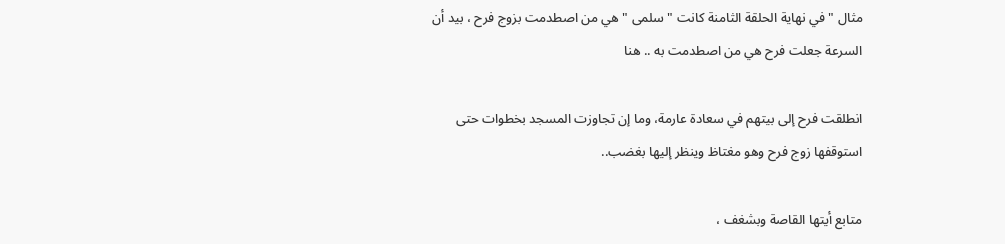مثال " في نهاية الحلقة الثامنة كانت " سلمى " هي من اصطدمت بزوج فرح ، بيد أن السرعة جعلت فرح هي من اصطدمت به .. هنا

انطلقت فرح إلى بيتهم في سعادة عارمة، وما إن تجاوزت المسجد بخطوات حتى استوقفها زوج فرح وهو مغتاظ وينظر إليها بغضب..

متابع أيتها القاصة وبشغف ،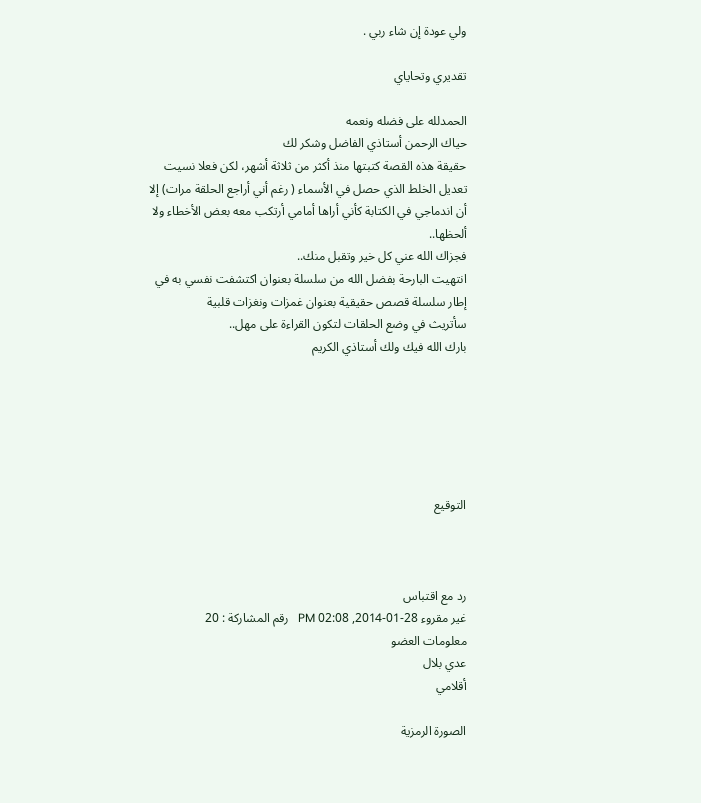ولي عودة إن شاء ربي .

تقديري وتحاياي

الحمدلله على فضله ونعمه
حياك الرحمن أستاذي الفاضل وشكر لك
حقيقة هذه القصة كتبتها منذ أكثر من ثلاثة أشهر، لكن فعلا نسيت تعديل الخلط الذي حصل في الأسماء ( رغم أني أراجع الحلقة مرات) إلا أن اندماجي في الكتابة كأني أراها أمامي أرتكب معه بعض الأخطاء ولا ألحظها..
فجزاك الله عني كل خير وتقبل منك..
انتهيت البارحة بفضل الله من سلسلة بعنوان اكتشفت نفسي به في إطار سلسلة قصص حقيقية بعنوان غمزات ونغزات قلبية
سأتريث في وضع الحلقات لتكون القراءة على مهل..
بارك الله فيك ولك أستاذي الكريم






التوقيع



رد مع اقتباس
غير مقروء 28-01-2014, 02:08 PM   رقم المشاركة : 20
معلومات العضو
عدي بلال
أقلامي

الصورة الرمزية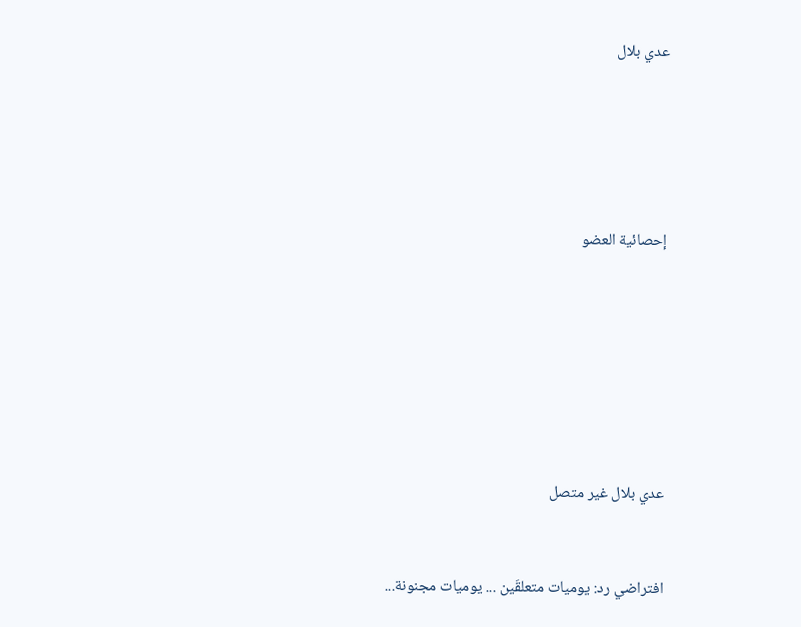عدي بلال





إحصائية العضو







عدي بلال غير متصل


افتراضي رد: يوميات متعلقَين ... يوميات مجنونة...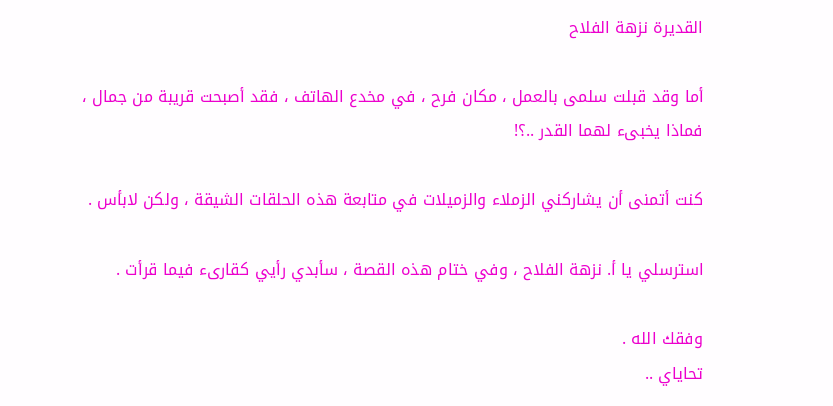القديرة نزهة الفلاح

أما وقد قبلت سلمى بالعمل ، مكان فرح ، في مخدع الهاتف ، فقد أصبحت قريبة من جمال ، فماذا يخبىء لهما القدر ..؟!

كنت أتمنى أن يشاركني الزملاء والزميلات في متابعة هذه الحلقات الشيقة ، ولكن لابأس .

استرسلي يا أ. نزهة الفلاح ، وفي ختام هذه القصة ، سأبدي رأيي كقارىء فيما قرأت .

وفقك الله .
تحاياي ..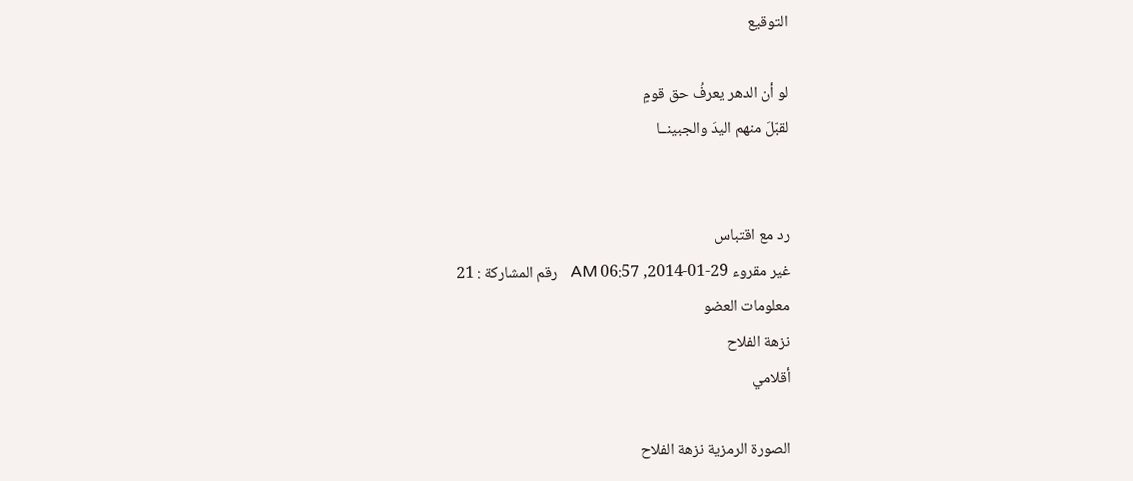التوقيع

لو أن الدهر يعرفُ حق قومٍ
لقبّلَ منهم اليدَ والجبينــا


رد مع اقتباس
غير مقروء 29-01-2014, 06:57 AM   رقم المشاركة : 21
معلومات العضو
نزهة الفلاح
أقلامي

الصورة الرمزية نزهة الفلاح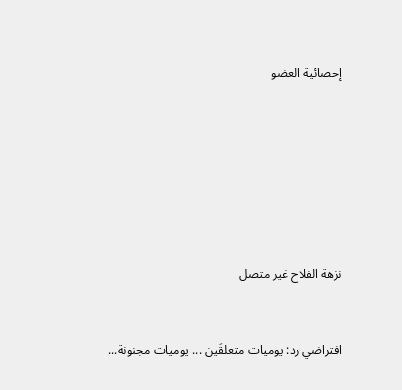إحصائية العضو







نزهة الفلاح غير متصل


افتراضي رد: يوميات متعلقَين ... يوميات مجنونة...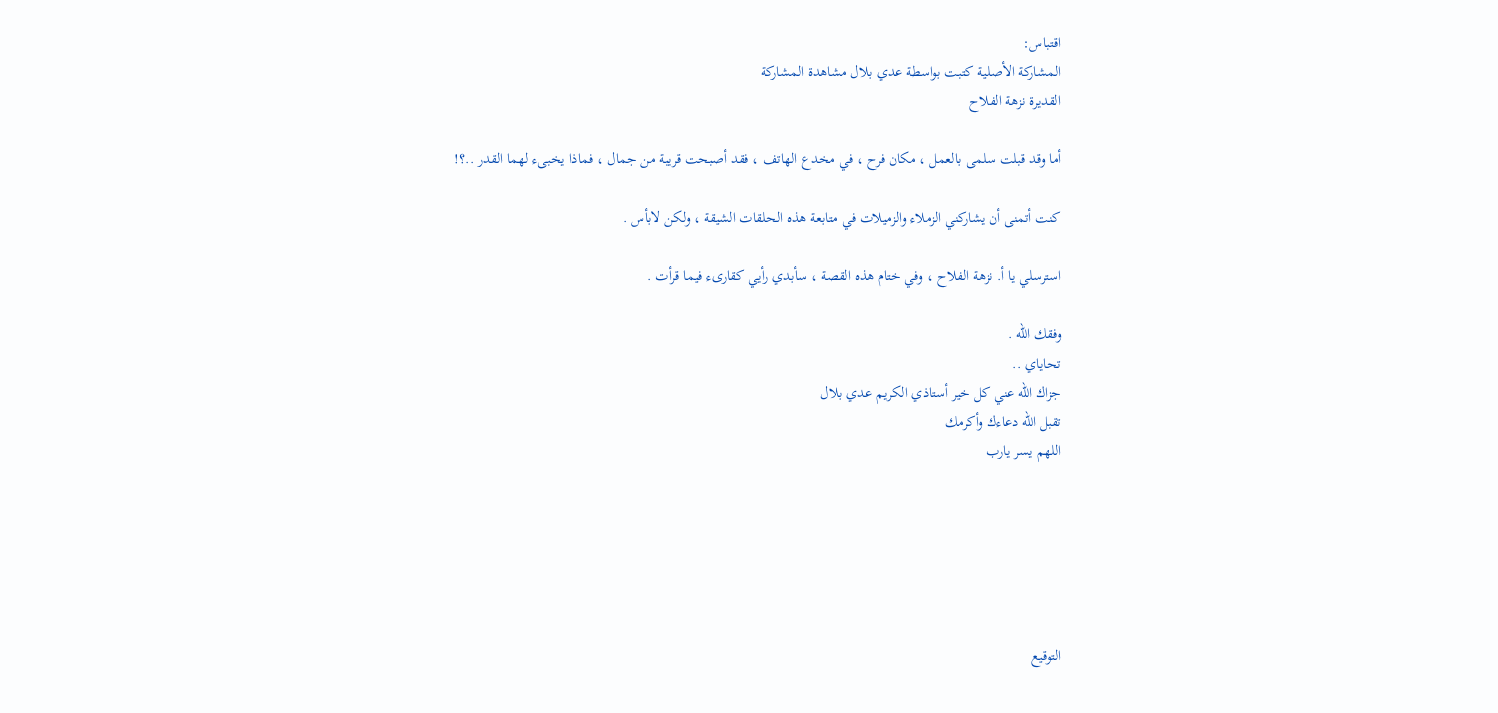اقتباس:
المشاركة الأصلية كتبت بواسطة عدي بلال مشاهدة المشاركة
القديرة نزهة الفلاح

أما وقد قبلت سلمى بالعمل ، مكان فرح ، في مخدع الهاتف ، فقد أصبحت قريبة من جمال ، فماذا يخبىء لهما القدر ..؟!

كنت أتمنى أن يشاركني الزملاء والزميلات في متابعة هذه الحلقات الشيقة ، ولكن لابأس .

استرسلي يا أ. نزهة الفلاح ، وفي ختام هذه القصة ، سأبدي رأيي كقارىء فيما قرأت .

وفقك الله .
تحاياي ..
جزاك الله عني كل خير أستاذي الكريم عدي بلال
تقبل الله دعاءك وأكرمك
اللهم يسر يارب






التوقيع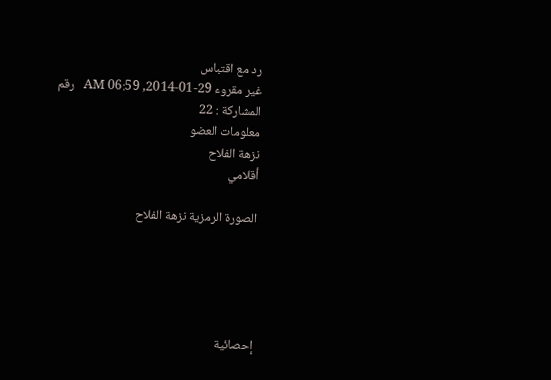رد مع اقتباس
غير مقروء 29-01-2014, 06:59 AM   رقم المشاركة : 22
معلومات العضو
نزهة الفلاح
أقلامي

الصورة الرمزية نزهة الفلاح





إحصائية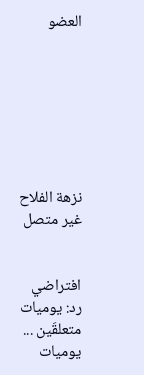العضو







نزهة الفلاح غير متصل


افتراضي رد: يوميات متعلقَين ... يوميات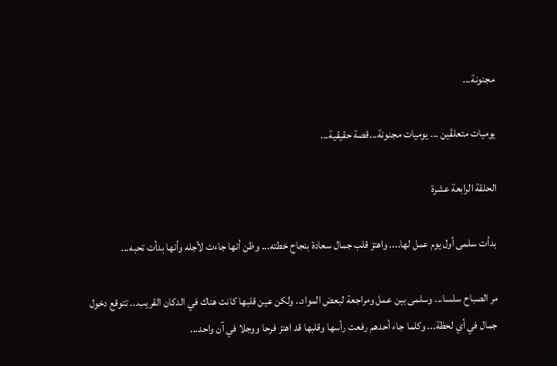مجنونة...

يوميات متعلقَين ... يوميات مجنونة...قصة حقيقية...

الحلقة الرابعة عشرة

بدأت سلمى أول يوم عمل لها.... واهتز قلب جمال سعادة بنجاح خطته... وظن أنها جاءت لأجله وأنها بدأت تحبه...

مر الصباح سلسا... وسلمى بين عمل ومراجعة لبعض المواد.. ولكن عين قلبها كانت هناك في الدكان القريب... تتوقع دخول جمال في أي لحظة... وكلما جاء أحدهم رفعت رأسها وقلبها قد اهتز فرحا ووجلا في آن واحد...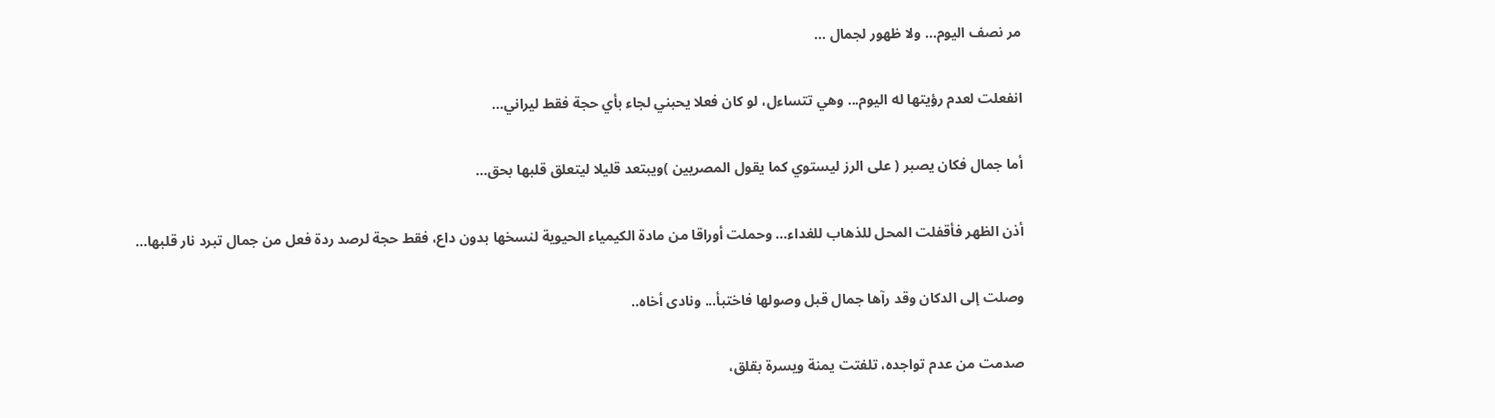مر نصف اليوم... ولا ظهور لجمال ...

انفعلت لعدم رؤيتها له اليوم... وهي تتساءل، لو كان فعلا يحبني لجاء بأي حجة فقط ليراني...

أما جمال فكان يصبر ( على الرز ليستوي كما يقول المصريين )ويبتعد قليلا ليتعلق قلبها بحق...

أذن الظهر فأقفلت المحل للذهاب للغداء... وحملت أوراقا من مادة الكيمياء الحيوية لنسخها بدون داع، فقط حجة لرصد ردة فعل من جمال تبرد نار قلبها...

وصلت إلى الدكان وقد رآها جمال قبل وصولها فاختبأ... ونادى أخاه..

صدمت من عدم تواجده، تلفتت يمنة ويسرة بقلق،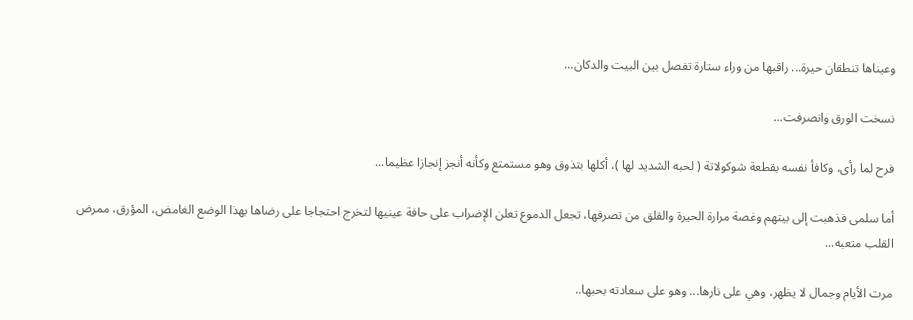وعيناها تنطقان حيرة... راقبها من وراء ستارة تفصل بين البيت والدكان...

نسخت الورق وانصرفت...

فرح لما رأى، وكافأ نفسه بقطعة شوكولاتة ( لحبه الشديد لها )، أكلها بتذوق وهو مستمتع وكأنه أنجز إنجازا عظيما...

أما سلمى فذهبت إلى بيتهم وغصة مرارة الحيرة والقلق من تصرفها، تجعل الدموع تعلن الإضراب على حافة عينيها لتخرج احتجاجا على رضاها بهذا الوضع الغامض، المؤرق، ممرض القلب متعبه...

مرت الأيام وجمال لا يظهر، وهي على نارها... وهو على سعادته بحبها..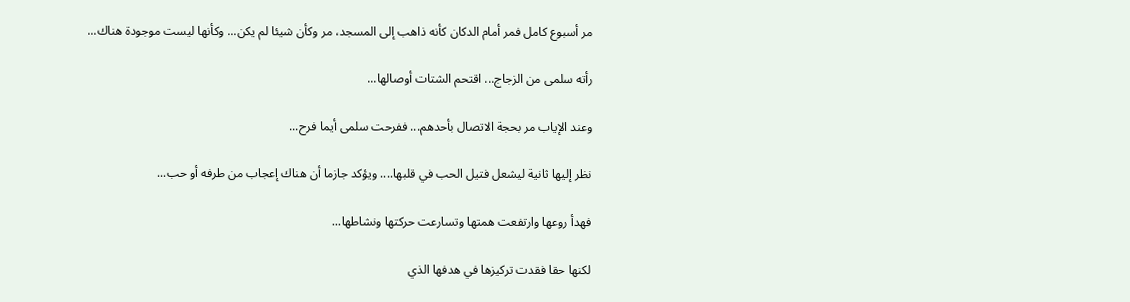مر أسبوع كامل فمر أمام الدكان كأنه ذاهب إلى المسجد، مر وكأن شيئا لم يكن... وكأنها ليست موجودة هناك...

رأته سلمى من الزجاج... اقتحم الشتات أوصالها...

وعند الإياب مر بحجة الاتصال بأحدهم... ففرحت سلمى أيما فرح...

نظر إليها ثانية ليشعل فتيل الحب في قلبها.... ويؤكد جازما أن هناك إعجاب من طرفه أو حب...

فهدأ روعها وارتفعت همتها وتسارعت حركتها ونشاطها...

لكنها حقا فقدت تركيزها في هدفها الذي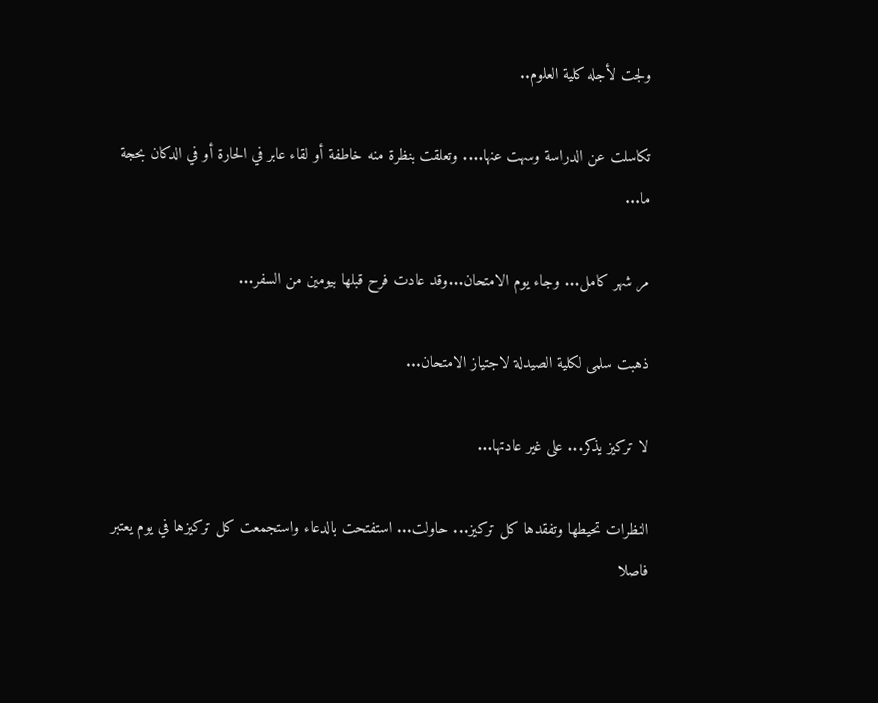ولجت لأجله كلية العلوم..

تكاسلت عن الدراسة وسهت عنها.... وتعلقت بنظرة منه خاطفة أو لقاء عابر في الحارة أو في الدكان بحجة ما...

مر شهر كامل... وجاء يوم الامتحان...وقد عادت فرح قبلها بيومين من السفر...

ذهبت سلمى لكلية الصيدلة لاجتياز الامتحان...

لا تركيز يذكر... على غير عادتها...

النظرات تحيطها وتفقدها كل تركيز... حاولت... استفتحت بالدعاء واستجمعت كل تركيزها في يوم يعتبر فاصلا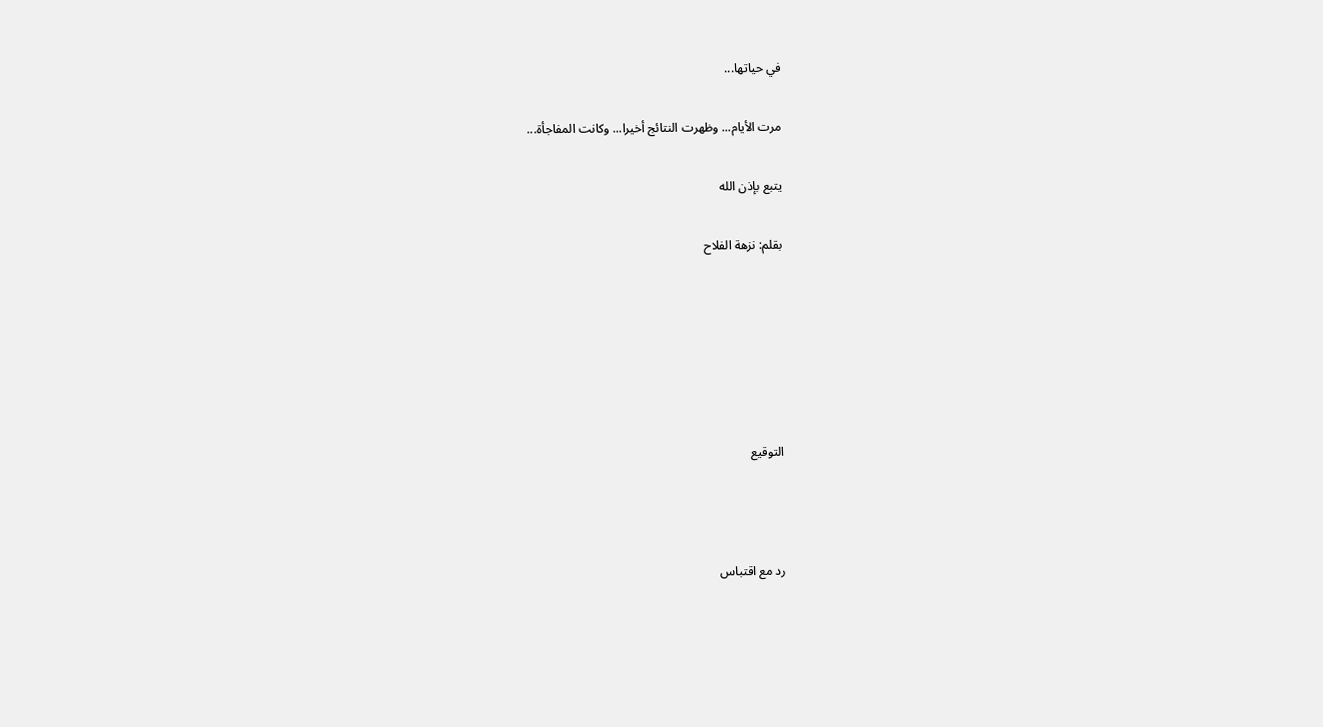في حياتها...

مرت الأيام... وظهرت النتائج أخيرا... وكانت المفاجأة...

يتبع بإذن الله

بقلم: نزهة الفلاح






التوقيع



رد مع اقتباس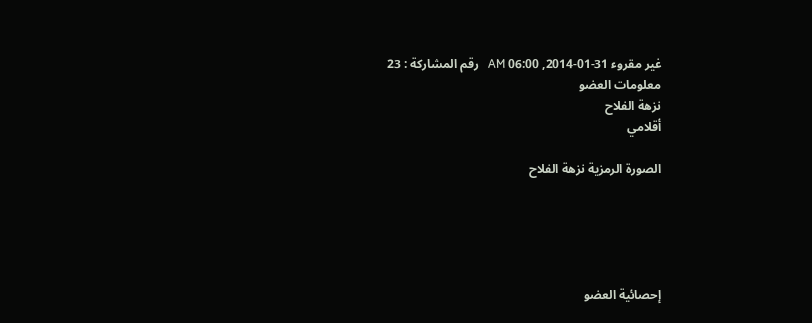غير مقروء 31-01-2014, 06:00 AM   رقم المشاركة : 23
معلومات العضو
نزهة الفلاح
أقلامي

الصورة الرمزية نزهة الفلاح





إحصائية العضو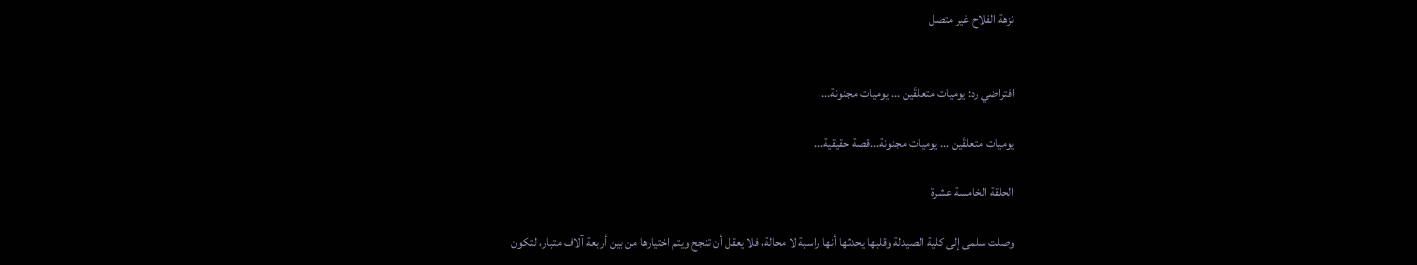نزهة الفلاح غير متصل


افتراضي رد: يوميات متعلقَين ... يوميات مجنونة...

يوميات متعلقَين ... يوميات مجنونة...قصة حقيقية...

الحلقة الخامسة عشرة

وصلت سلمى إلى كلية الصيدلة وقلبها يحدثها أنها راسبة لا محالة، فلا يعقل أن تنجح ويتم اختيارها من بين أربعة آلاف متبار، لتكون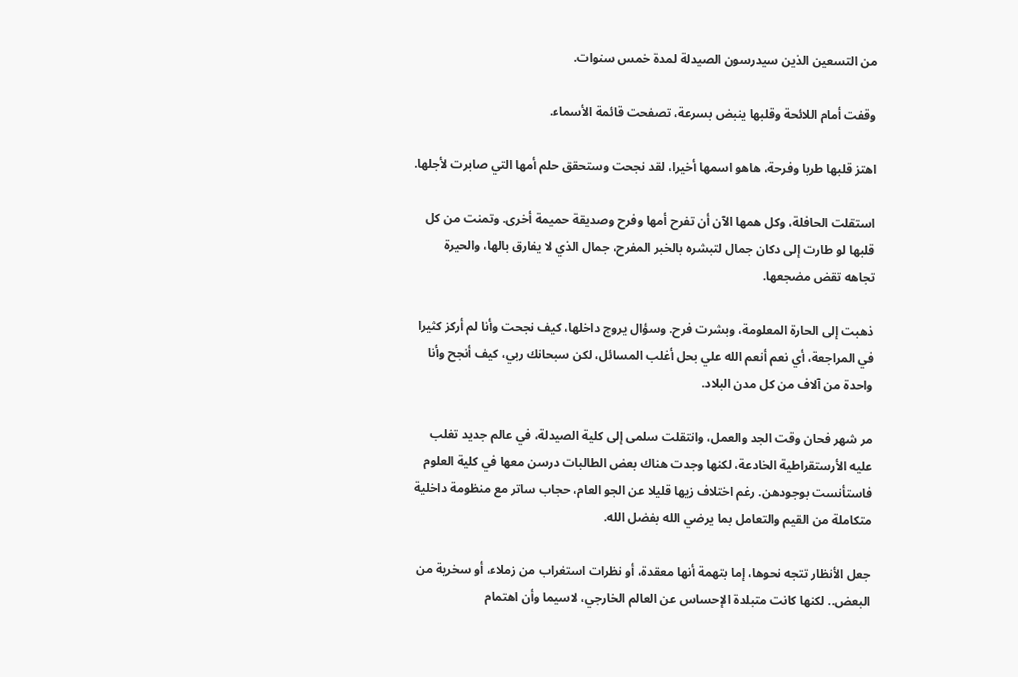من التسعين الذين سيدرسون الصيدلة لمدة خمس سنوات.

وقفت أمام اللائحة وقلبها ينبض بسرعة، تصفحت قائمة الأسماء.

اهتز قلبها طربا وفرحة، هاهو اسمها أخيرا، لقد نجحت وستحقق حلم أمها التي صابرت لأجلها.

استقلت الحافلة، وكل همها الآن أن تفرح أمها وفرح وصديقة حميمة أخرى. وتمنت من كل قلبها لو طارت إلى دكان جمال لتبشره بالخبر المفرح، جمال الذي لا يفارق بالها، والحيرة تجاهه تقض مضجعها.

ذهبت إلى الحارة المعلومة، وبشرت فرح. وسؤال يروج داخلها، كيف نجحت وأنا لم أركز كثيرا في المراجعة، أي نعم أنعم الله علي بحل أغلب المسائل، لكن سبحانك ربي، كيف أنجح وأنا واحدة من آلاف من كل مدن البلاد.

مر شهر فحان وقت الجد والعمل، وانتقلت سلمى إلى كلية الصيدلة، في عالم جديد تغلب عليه الأرستقراطية الخادعة، لكنها وجدت هناك بعض الطالبات درسن معها في كلية العلوم فاستأنست بوجودهن. رغم اختلاف زيها قليلا عن الجو العام، حجاب ساتر مع منظومة داخلية متكاملة من القيم والتعامل بما يرضي الله بفضل الله.

جعل الأنظار تتجه نحوها، إما بتهمة أنها معقدة، أو نظرات استغراب من زملاء، أو سخرية من البعض.. لكنها كانت متبلدة الإحساس عن العالم الخارجي، لاسيما وأن اهتمام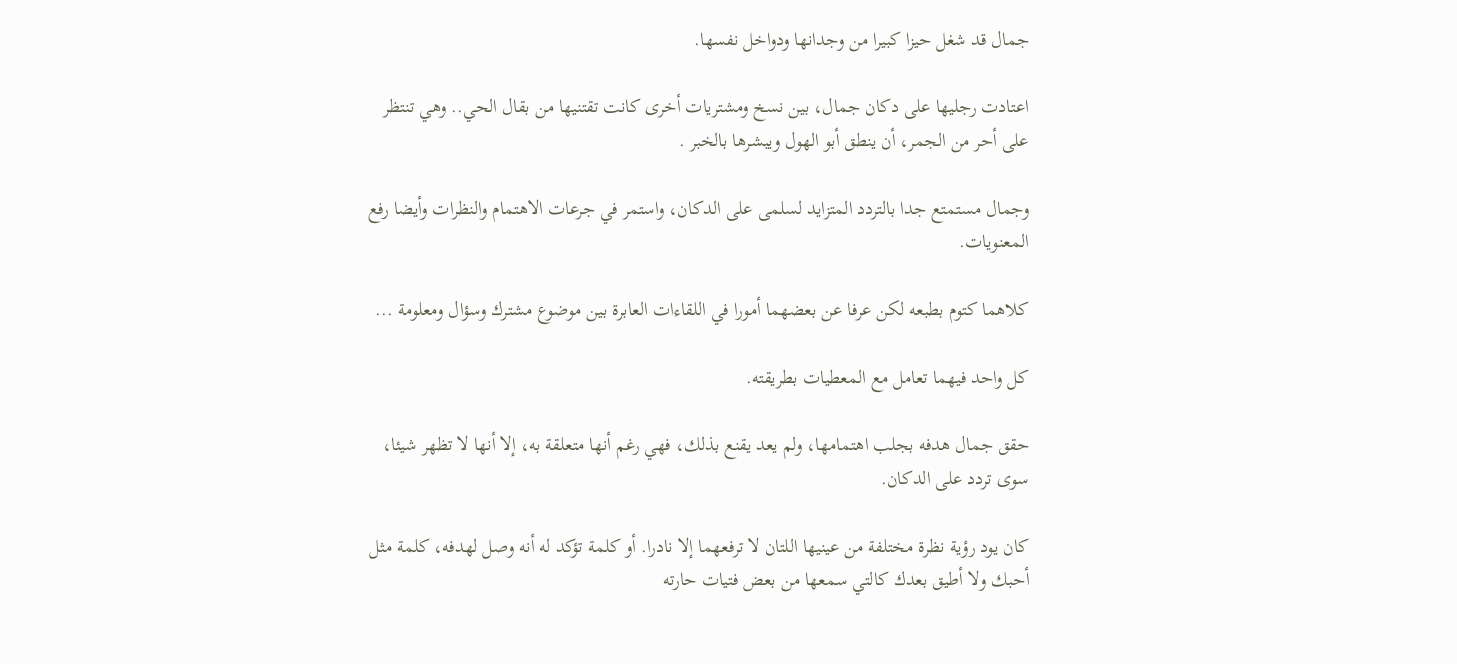جمال قد شغل حيزا كبيرا من وجدانها ودواخل نفسها.

اعتادت رجليها على دكان جمال، بين نسخ ومشتريات أخرى كانت تقتنيها من بقال الحي.. وهي تنتظر على أحر من الجمر، أن ينطق أبو الهول ويبشرها بالخبر .

وجمال مستمتع جدا بالتردد المتزايد لسلمى على الدكان، واستمر في جرعات الاهتمام والنظرات وأيضا رفع المعنويات.

كلاهما كتوم بطبعه لكن عرفا عن بعضهما أمورا في اللقاءات العابرة بين موضوع مشترك وسؤال ومعلومة ...

كل واحد فيهما تعامل مع المعطيات بطريقته.

حقق جمال هدفه بجلب اهتمامها، ولم يعد يقنع بذلك، فهي رغم أنها متعلقة به، إلا أنها لا تظهر شيئا، سوى تردد على الدكان.

كان يود رؤية نظرة مختلفة من عينيها اللتان لا ترفعهما إلا نادرا. أو كلمة تؤكد له أنه وصل لهدفه، كلمة مثل أحبك ولا أطيق بعدك كالتي سمعها من بعض فتيات حارته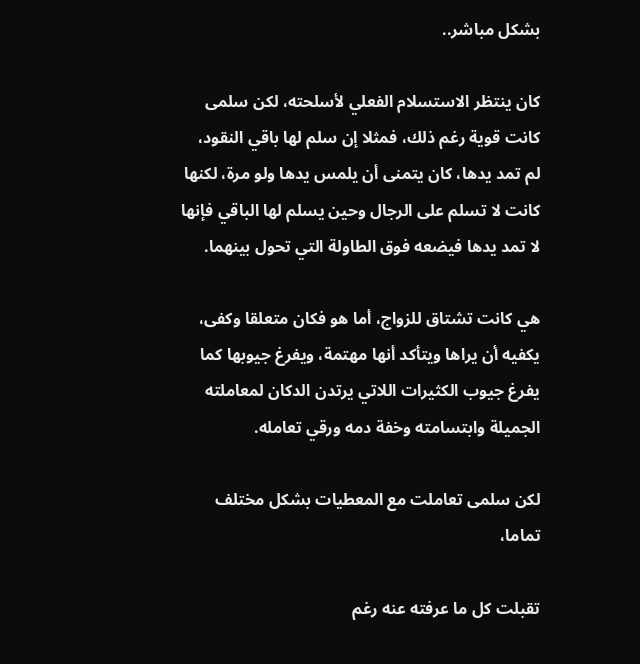بشكل مباشر..

كان ينتظر الاستسلام الفعلي لأسلحته، لكن سلمى كانت قوية رغم ذلك، فمثلا إن سلم لها باقي النقود، لم تمد يدها، كان يتمنى أن يلمس يدها ولو مرة، لكنها كانت لا تسلم على الرجال وحين يسلم لها الباقي فإنها لا تمد يدها فيضعه فوق الطاولة التي تحول بينهما.

هي كانت تشتاق للزواج، أما هو فكان متعلقا وكفى، يكفيه أن يراها ويتأكد أنها مهتمة، ويفرغ جيوبها كما يفرغ جيوب الكثيرات اللاتي يرتدن الدكان لمعاملته الجميلة وابتسامته وخفة دمه ورقي تعامله.

لكن سلمى تعاملت مع المعطيات بشكل مختلف تماما،

تقبلت كل ما عرفته عنه رغم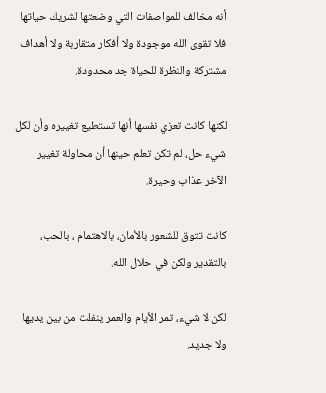أنه مخالف للمواصفات التي وضعتها لشريك حياتها فلا تقوى الله موجودة ولا أفكار متقاربة ولا أهداف مشتركة والنظرة للحياة جد محدودة.

لكنها كانت تعزي نفسها أنها تستطيع تغييره وأن لكل شيء حل، لم تكن تعلم حينها أن محاولة تغيير الآخر عذاب وحيرة.

كانت تتوق للشعور بالأمان، بالاهتمام ، بالحب، بالتقدير ولكن في حلال الله.

لكن لا شيء، تمر الأيام والعمر ينفلت من بين يديها ولا جديد.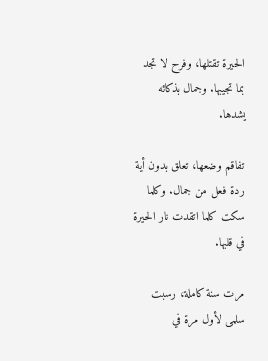الحيرة تقتلها، وفرح لا تجد بما تجيبها. وجمال بذكائه يشدها.

تفاقم وضعها، تعلق بدون أية ردة فعل من جمال. وكلما سكت كلما اتقدت نار الحيرة في قلبها.

مرت سنة كاملة، رسبت سلمى لأول مرة في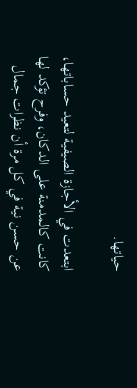حياتها.

ابتعدت في الأجازة الصيفية لتعيد حساباتها، كانت كالمدمنة على الدكان، وفرح تؤكد لها عن حسن نية في كل مرة أن نظرات جمال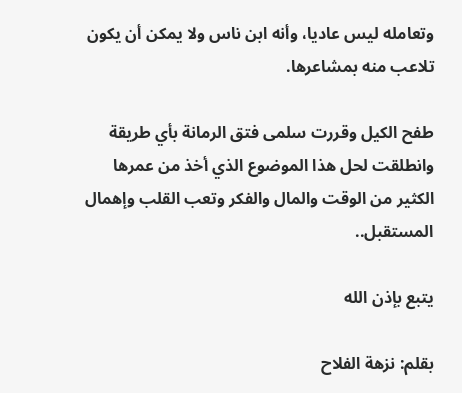وتعامله ليس عاديا، وأنه ابن ناس ولا يمكن أن يكون تلاعب منه بمشاعرها.

طفح الكيل وقررت سلمى فتق الرمانة بأي طريقة وانطلقت لحل هذا الموضوع الذي أخذ من عمرها الكثير من الوقت والمال والفكر وتعب القلب وإهمال المستقبل..

يتبع بإذن الله

بقلم: نزهة الفلاح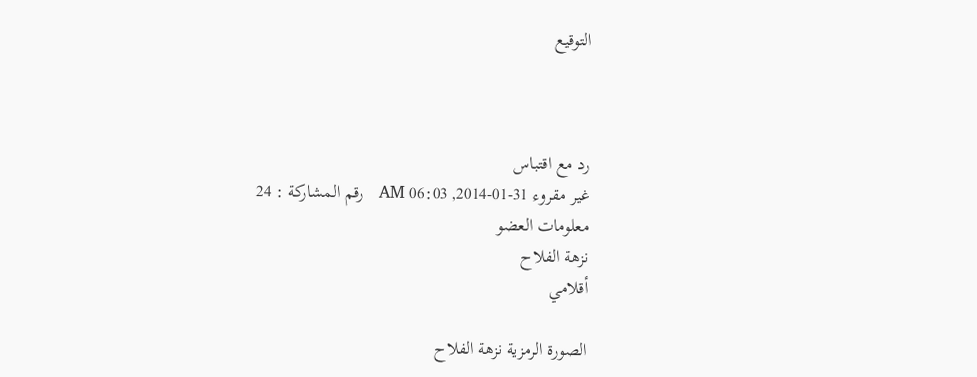التوقيع



رد مع اقتباس
غير مقروء 31-01-2014, 06:03 AM   رقم المشاركة : 24
معلومات العضو
نزهة الفلاح
أقلامي

الصورة الرمزية نزهة الفلاح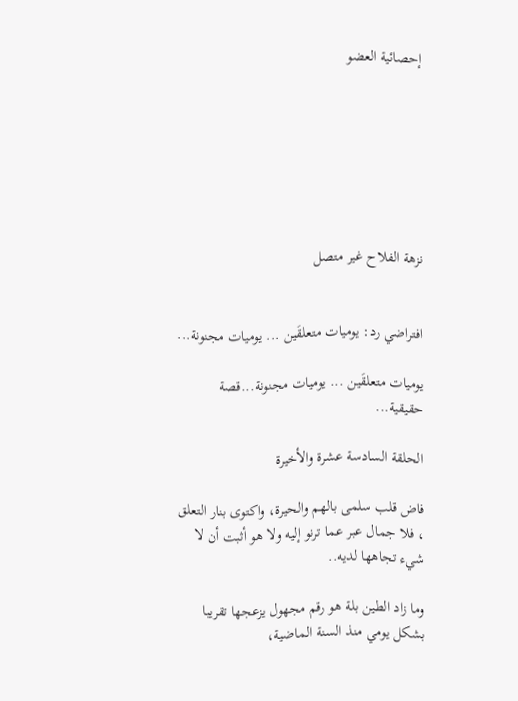إحصائية العضو







نزهة الفلاح غير متصل


افتراضي رد: يوميات متعلقَين ... يوميات مجنونة...

يوميات متعلقَين ... يوميات مجنونة...قصة حقيقية...

الحلقة السادسة عشرة والأخيرة

فاض قلب سلمى بالهم والحيرة، واكتوى بنار التعلق ، فلا جمال عبر عما ترنو إليه ولا هو أثبت أن لا شيء تجاهها لديه..

وما زاد الطين بلة هو رقم مجهول يزعجها تقريبا بشكل يومي منذ السنة الماضية،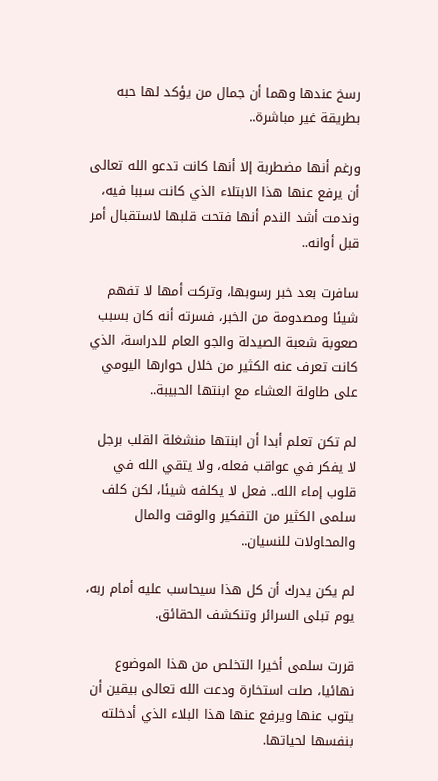رسخ عندها وهما أن جمال من يؤكد لها حبه بطريقة غير مباشرة..

ورغم أنها مضطربة إلا أنها كانت تدعو الله تعالى أن يرفع عنها هذا الابتلاء الذي كانت سببا فيه، وندمت أشد الندم أنها فتحت قلبها لاستقبال أمر قبل أوانه..

سافرت بعد خبر رسوبها، وتركت أمها لا تفهم شيئا ومصدومة من الخبر، فسرته أنه كان بسبب صعوبة شعبة الصيدلة والجو العام للدراسة، الذي كانت تعرف عنه الكثير من خلال حوارها اليومي على طاولة العشاء مع ابنتها الحبيبة..

لم تكن تعلم أبدا أن ابنتها منشغلة القلب برجل لا يفكر في عواقب فعله، ولا يتقي الله في قلوب إماء الله.. فعل لا يكلفه شيئا، لكن كلف سلمى الكثير من التفكير والوقت والمال والمحاولات للنسيان..

لم يكن يدرك أن كل هذا سيحاسب عليه أمام ربه، يوم تبلى السرائر وتنكشف الحقائق.

قررت سلمى أخيرا التخلص من هذا الموضوع نهائيا، صلت استخارة ودعت الله تعالى بيقين أن يتوب عنها ويرفع عنها هذا البلاء الذي أدخلته بنفسها لحياتها.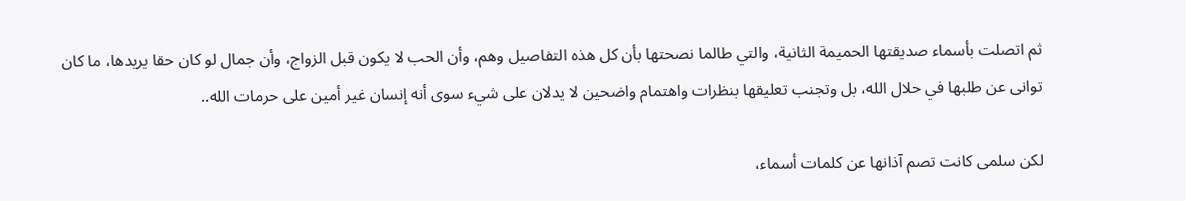ثم اتصلت بأسماء صديقتها الحميمة الثانية، والتي طالما نصحتها بأن كل هذه التفاصيل وهم، وأن الحب لا يكون قبل الزواج، وأن جمال لو كان حقا يريدها، ما كان توانى عن طلبها في حلال الله، بل وتجنب تعليقها بنظرات واهتمام واضحين لا يدلان على شيء سوى أنه إنسان غير أمين على حرمات الله..

لكن سلمى كانت تصم آذانها عن كلمات أسماء،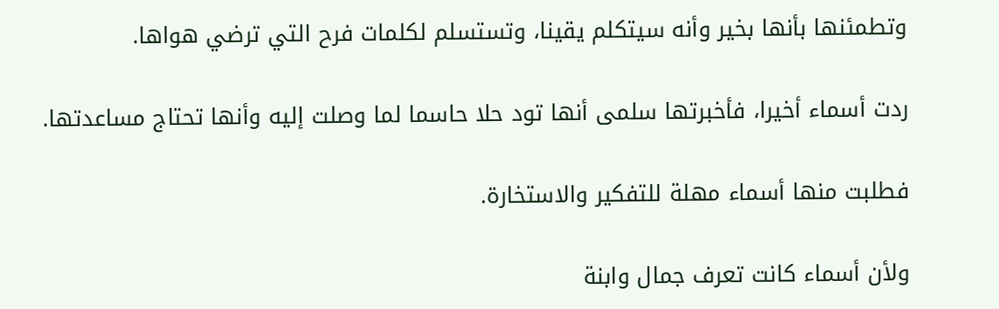وتطمئنها بأنها بخير وأنه سيتكلم يقينا، وتستسلم لكلمات فرح التي ترضي هواها.

ردت أسماء أخيرا، فأخبرتها سلمى أنها تود حلا حاسما لما وصلت إليه وأنها تحتاج مساعدتها.

فطلبت منها أسماء مهلة للتفكير والاستخارة.

ولأن أسماء كانت تعرف جمال وابنة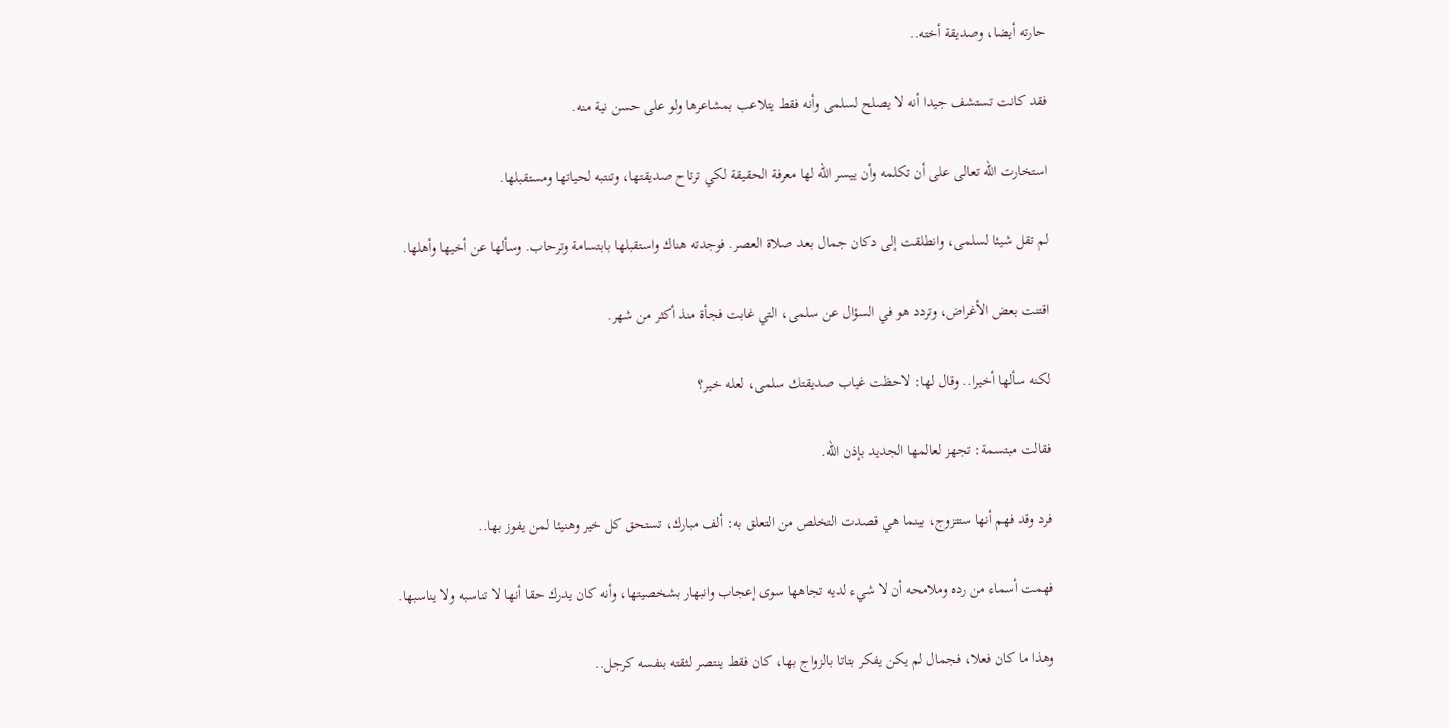حارته أيضا، وصديقة أخته..

فقد كانت تستشف جيدا أنه لا يصلح لسلمى وأنه فقط يتلاعب بمشاعرها ولو على حسن نية منه.

استخارت الله تعالى على أن تكلمه وأن ييسر الله لها معرفة الحقيقة لكي ترتاح صديقتها، وتنتبه لحياتها ومستقبلها.

لم تقل شيئا لسلمى، وانطلقت إلى دكان جمال بعد صلاة العصر. فوجدته هناك واستقبلها بابتسامة وترحاب. وسألها عن أخيها وأهلها.

اقتنت بعض الأغراض، وتردد هو في السؤال عن سلمى، التي غابت فجأة منذ أكثر من شهر.

لكنه سألها أخيرا.. وقال لها: لاحظت غياب صديقتك سلمى، لعله خير؟

فقالت مبتسمة: تجهز لعالمها الجديد بإذن الله.

فرد وقد فهم أنها ستتزوج، بينما هي قصدت التخلص من التعلق به: ألف مبارك، تستحق كل خير وهنيئا لمن يفوز بها..

فهمت أسماء من رده وملامحه أن لا شيء لديه تجاهها سوى إعجاب وانبهار بشخصيتها، وأنه كان يدرك حقا أنها لا تناسبه ولا يناسبها.

وهذا ما كان فعلا، فجمال لم يكن يفكر بتاتا بالزواج بها، كان فقط ينتصر لثقته بنفسه كرجل..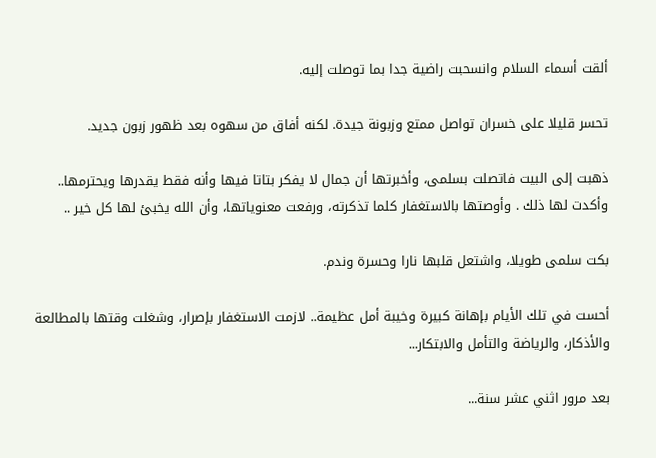ألقت أسماء السلام وانسحبت راضية جدا بما توصلت إليه.

تحسر قليلا على خسران تواصل ممتع وزبونة جيدة. لكنه أفاق من سهوه بعد ظهور زبون جديد.

ذهبت إلى البيت فاتصلت بسلمى، وأخبرتها أن جمال لا يفكر بتاتا فيها وأنه فقط يقدرها ويحترمها.. وأكدت لها ذلك . وأوصتها بالاستغفار كلما تذكرته، ورفعت معنوياتها، وأن الله يخبئ لها كل خير ..

بكت سلمى طويلا، واشتعل قلبها نارا وحسرة وندم.

أحست في تلك الأيام بإهانة كبيرة وخيبة أمل عظيمة.. لازمت الاستغفار بإصرار، وشغلت وقتها بالمطالعة والأذكار، والرياضة والتأمل والابتكار...

بعد مرور اثني عشر سنة...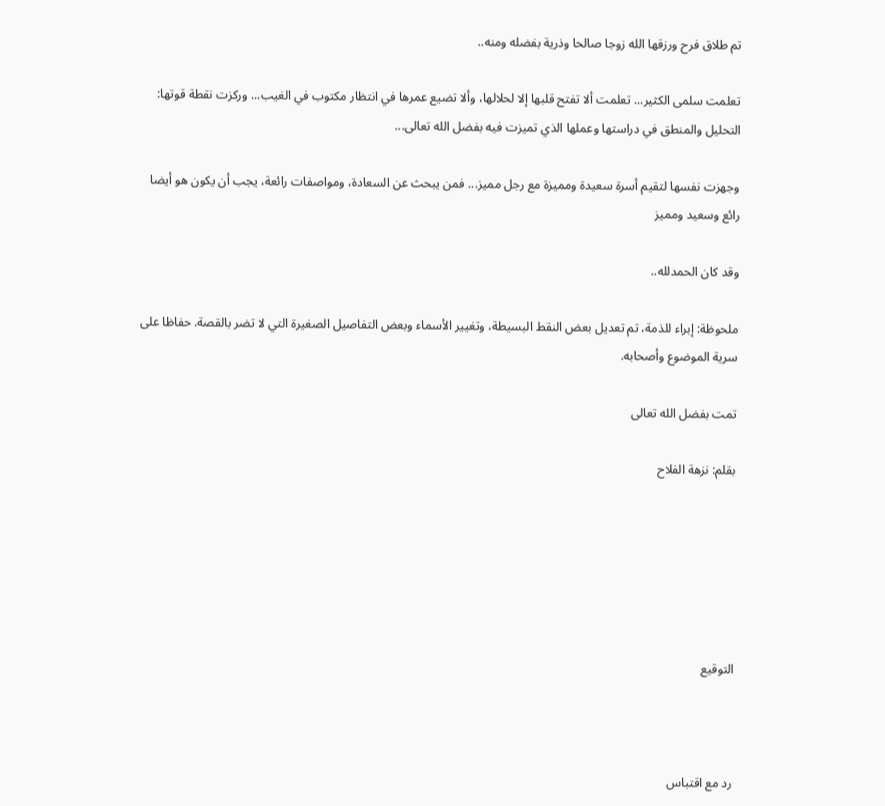تم طلاق فرح ورزقها الله زوجا صالحا وذرية بفضله ومنه..

تعلمت سلمى الكثير... تعلمت ألا تفتح قلبها إلا لحلالها، وألا تضيع عمرها في انتظار مكتوب في الغيب... وركزت نقطة قوتها: التحليل والمنطق في دراستها وعملها الذي تميزت فيه بفضل الله تعالى...

وجهزت نفسها لتقيم أسرة سعيدة ومميزة مع رجل مميز... فمن يبحث عن السعادة، ومواصفات رائعة، يجب أن يكون هو أيضا رائع وسعيد ومميز

وقد كان الحمدلله..

ملحوظة: إبراء للذمة، تم تعديل بعض النقط البسيطة، وتغيير الأسماء وبعض التفاصيل الصغيرة التي لا تضر بالقصة. حفاظا على سرية الموضوع وأصحابه.

تمت بفضل الله تعالى

بقلم: نزهة الفلاح






التوقيع



رد مع اقتباس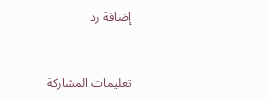إضافة رد


تعليمات المشاركة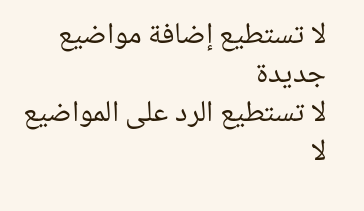لا تستطيع إضافة مواضيع جديدة
لا تستطيع الرد على المواضيع
لا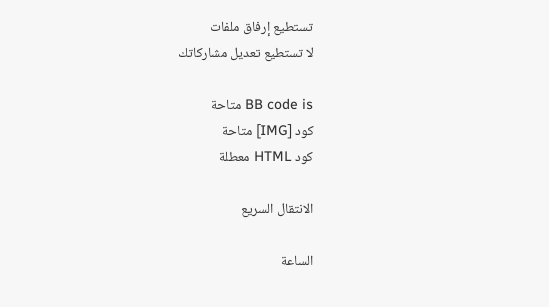تستطيع إرفاق ملفات
لا تستطيع تعديل مشاركاتك

BB code is متاحة
كود [IMG] متاحة
كود HTML معطلة

الانتقال السريع

الساعة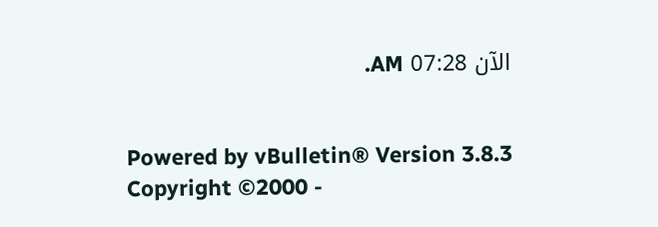الآن 07:28 AM.


Powered by vBulletin® Version 3.8.3
Copyright ©2000 -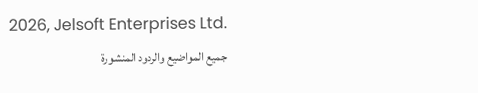2026, Jelsoft Enterprises Ltd.
جميع المواضيع والردود المنشورة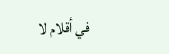في أقلام لا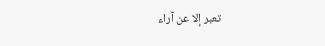تعبر إلا عن آراء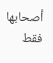أصحابها فقط